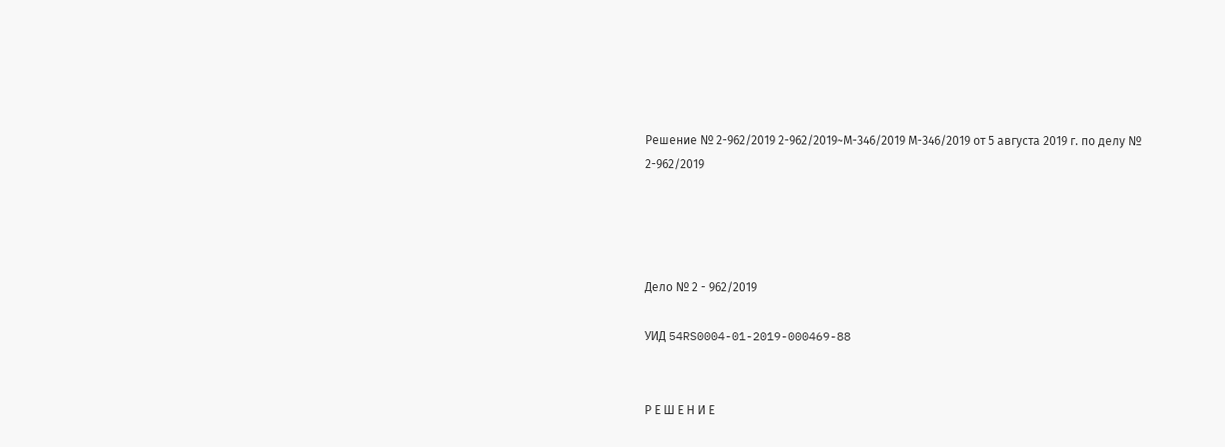Решение № 2-962/2019 2-962/2019~М-346/2019 М-346/2019 от 5 августа 2019 г. по делу № 2-962/2019




Дело № 2 - 962/2019

УИД 54RS0004-01-2019-000469-88


Р Е Ш Е Н И Е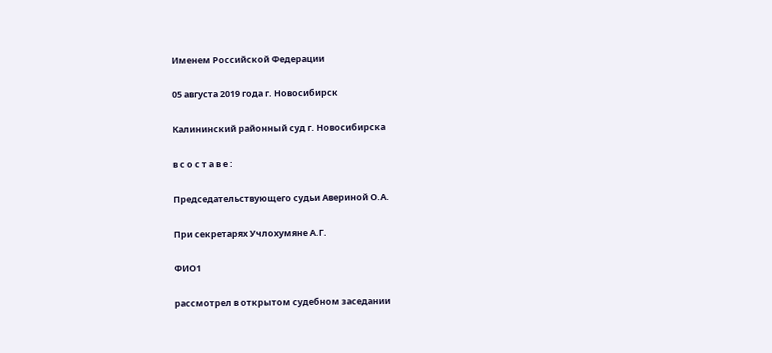Именем Российской Федерации

05 августа 2019 года г. Новосибирск

Калининский районный суд г. Новосибирска

в с о с т а в е :

Председательствующего судьи Авериной О.А.

При секретарях Учлохумяне А.Г.

ФИО1

рассмотрел в открытом судебном заседании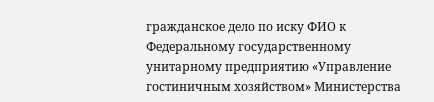гражданское дело по иску ФИО к Федеральному государственному унитарному предприятию «Управление гостиничным хозяйством» Министерства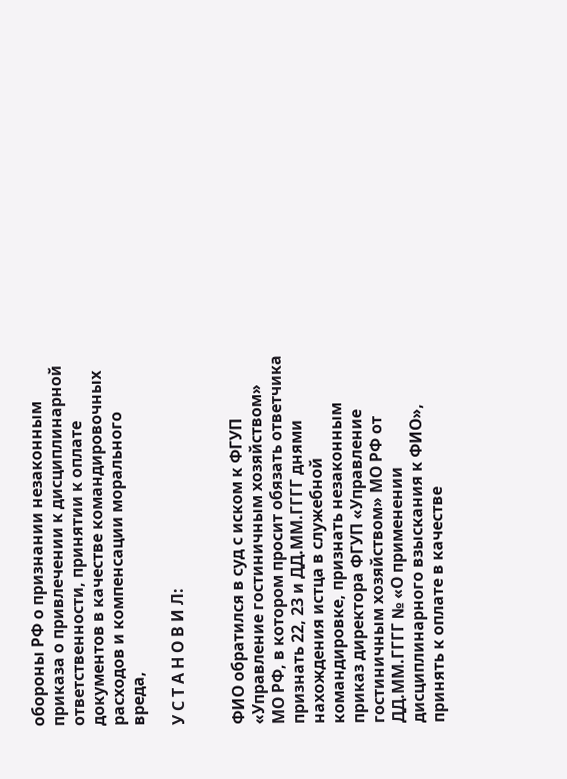обороны РФ о признании незаконным приказа о привлечении к дисциплинарной ответственности, принятии к оплате документов в качестве командировочных расходов и компенсации морального вреда,

У С Т А Н О В И Л:


ФИО обратился в суд с иском к ФГУП «Управление гостиничным хозяйством» МО РФ, в котором просит обязать ответчика признать 22, 23 и ДД.ММ.ГГГГ днями нахождения истца в служебной командировке, признать незаконным приказ директора ФГУП «Управление гостиничным хозяйством» МО РФ от ДД.ММ.ГГГГ № «О применении дисциплинарного взыскания к ФИО», принять к оплате в качестве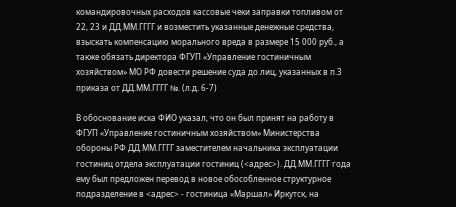командировочных расходов кассовые чеки заправки топливом от 22, 23 и ДД.ММ.ГГГГ и возместить указанные денежные средства, взыскать компенсацию морального вреда в размере 15 000 руб., а также обязать директора ФГУП «Управление гостиничным хозяйством» МО РФ довести решение суда до лиц, указанных в п.3 приказа от ДД.ММ.ГГГГ №. (л.д. 6-7)

В обоснование иска ФИО указал, что он был принят на работу в ФГУП «Управление гостиничным хозяйством» Министерства обороны РФ ДД.ММ.ГГГГ заместителем начальника эксплуатации гостиниц отдела эксплуатации гостиниц (<адрес>). ДД.ММ.ГГГГ года ему был предложен перевод в новое обособленное структурное подразделение в <адрес> - гостиница «Маршал» Иркутск, на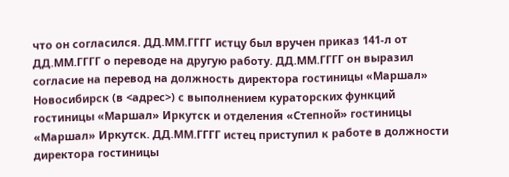что он согласился. ДД.ММ.ГГГГ истцу был вручен приказ 141-л от ДД.ММ.ГГГГ о переводе на другую работу. ДД.ММ.ГГГГ он выразил согласие на перевод на должность директора гостиницы «Маршал» Новосибирск (в <адрес>) с выполнением кураторских функций гостиницы «Маршал» Иркутск и отделения «Степной» гостиницы «Маршал» Иркутск. ДД.ММ.ГГГГ истец приступил к работе в должности директора гостиницы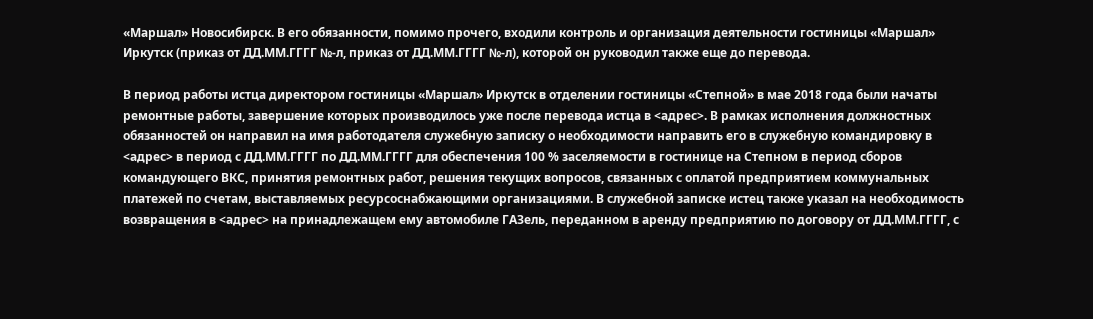«Маршал» Новосибирск. В его обязанности, помимо прочего, входили контроль и организация деятельности гостиницы «Маршал» Иркутск (приказ от ДД.ММ.ГГГГ №-л, приказ от ДД.ММ.ГГГГ №-л), которой он руководил также еще до перевода.

В период работы истца директором гостиницы «Маршал» Иркутск в отделении гостиницы «Степной» в мае 2018 года были начаты ремонтные работы, завершение которых производилось уже после перевода истца в <адрес>. В рамках исполнения должностных обязанностей он направил на имя работодателя служебную записку о необходимости направить его в служебную командировку в <адрес> в период с ДД.ММ.ГГГГ по ДД.ММ.ГГГГ для обеспечения 100 % заселяемости в гостинице на Степном в период сборов командующего ВКС, принятия ремонтных работ, решения текущих вопросов, связанных с оплатой предприятием коммунальных платежей по счетам, выставляемых ресурсоснабжающими организациями. В служебной записке истец также указал на необходимость возвращения в <адрес> на принадлежащем ему автомобиле ГАЗель, переданном в аренду предприятию по договору от ДД.ММ.ГГГГ, с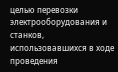целью перевозки электрооборудования и станков, использовавшихся в ходе проведения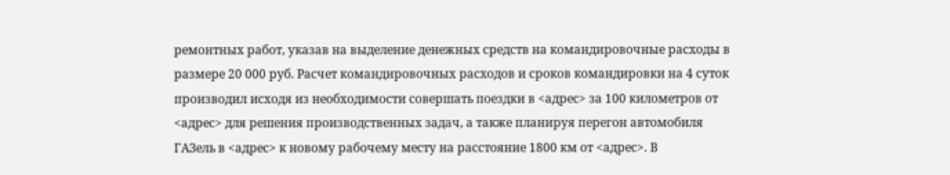ремонтных работ, указав на выделение денежных средств на командировочные расходы в размере 20 000 руб. Расчет командировочных расходов и сроков командировки на 4 суток производил исходя из необходимости совершать поездки в <адрес> за 100 километров от <адрес> для решения производственных задач, а также планируя перегон автомобиля ГАЗель в <адрес> к новому рабочему месту на расстояние 1800 км от <адрес>. В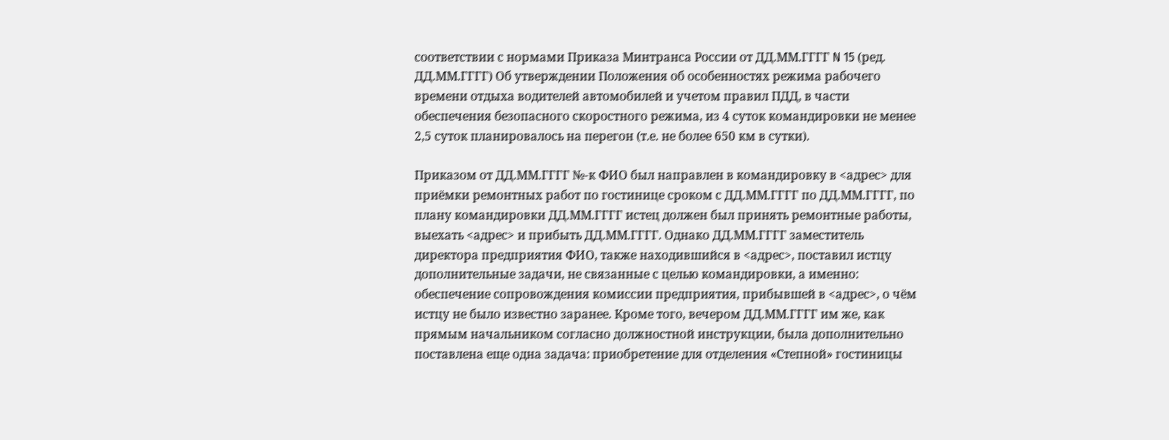соответствии с нормами Приказа Минтранса России от ДД.ММ.ГГГГ N 15 (ред. ДД.ММ.ГГГГ) Об утверждении Положения об особенностях режима рабочего времени отдыха водителей автомобилей и учетом правил ПДД, в части обеспечения безопасного скоростного режима, из 4 суток командировки не менее 2,5 суток планировалось на перегон (т.е. не более 650 км в сутки).

Приказом от ДД.ММ.ГГГГ №-к ФИО был направлен в командировку в <адрес> для приёмки ремонтных работ по гостинице сроком с ДД.ММ.ГГГГ по ДД.ММ.ГГГГ, по плану командировки ДД.ММ.ГГГГ истец должен был принять ремонтные работы, выехать <адрес> и прибыть ДД.ММ.ГГГГ. Однако ДД.ММ.ГГГГ заместитель директора предприятия ФИО, также находившийся в <адрес>, поставил истцу дополнительные задачи, не связанные с целью командировки, а именно: обеспечение сопровождения комиссии предприятия, прибывшей в <адрес>, о чём истцу не было известно заранее. Кроме того, вечером ДД.ММ.ГГГГ им же, как прямым начальником согласно должностной инструкции, была дополнительно поставлена еще одна задача: приобретение для отделения «Степной» гостиницы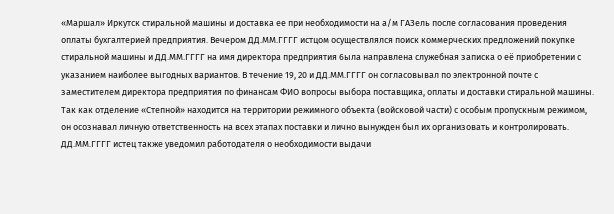«Маршал» Иркутск стиральной машины и доставка ее при необходимости на а/м ГАЗель после согласования проведения оплаты бухгалтерией предприятия. Вечером ДД.ММ.ГГГГ истцом осуществлялся поиск коммерческих предложений покупке стиральной машины и ДД.ММ.ГГГГ на имя директора предприятия 6ыла направлена служебная записка о её приобретении с указанием наиболее выгодных вариантов. В течение 19, 20 и ДД.ММ.ГГГГ он согласовывал по электронной почте с заместителем директора предприятия по финансам ФИО вопросы выбора поставщика, оплаты и доставки стиральной машины. Так как отделение «Степной» находится на территории режимного объекта (войсковой части) с особым пропускным режимом, он осознавал личную ответственность на всех этапах поставки и лично вынужден был их организовать и контролировать. ДД.ММ.ГГГГ истец также уведомил работодателя о необходимости выдачи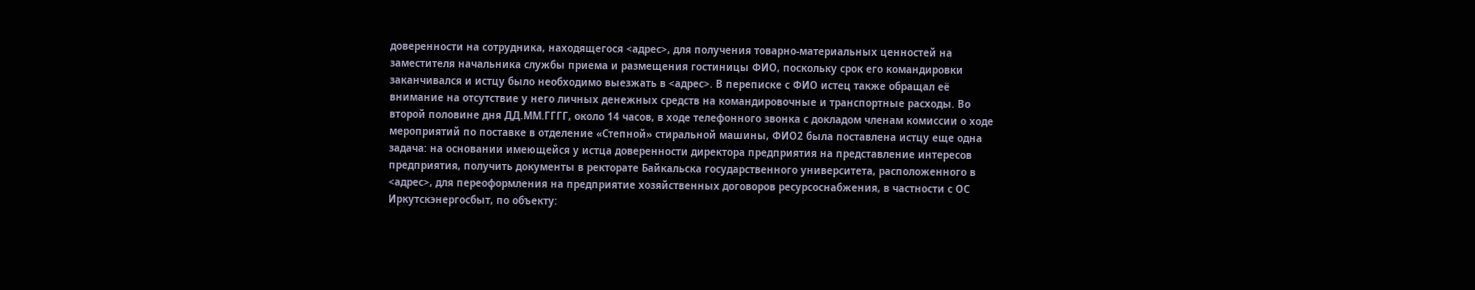доверенности на сотрудника, находящегося <адрес>, для получения товарно-материальных ценностей на заместителя начальника службы приема и размещения гостиницы ФИО, поскольку срок его командировки заканчивался и истцу было необходимо выезжать в <адрес>. В переписке с ФИО истец также обращал её внимание на отсутствие у него личных денежных средств на командировочные и транспортные расходы. Во второй половине дня ДД.ММ.ГГГГ, около 14 часов, в ходе телефонного звонка с докладом членам комиссии о ходе мероприятий по поставке в отделение «Степной» стиральной машины, ФИО2 была поставлена истцу еще одна задача: на основании имеющейся у истца доверенности директора предприятия на представление интересов предприятия, получить документы в ректорате Байкальска государственного университета, расположенного в <адрес>, для переоформления на предприятие хозяйственных договоров ресурсоснабжения, в частности с ОС Иркутскэнергосбыт, по объекту: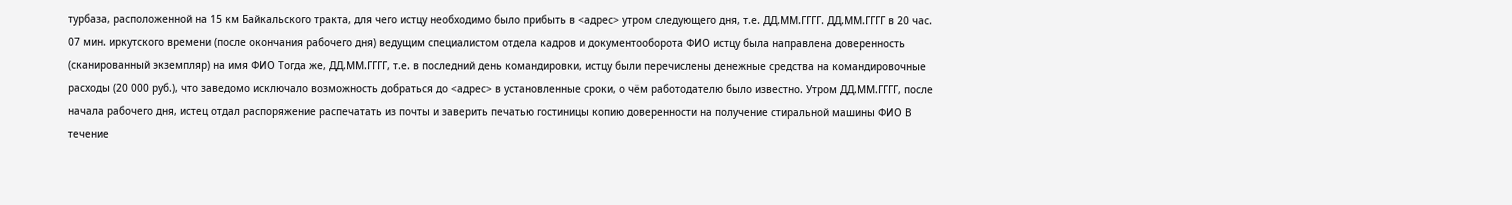турбаза, расположенной на 15 км Байкальского тракта, для чего истцу необходимо было прибыть в <адрес> утром следующего дня, т.е. ДД.ММ.ГГГГ. ДД.ММ.ГГГГ в 20 час. 07 мин. иркутского времени (после окончания рабочего дня) ведущим специалистом отдела кадров и документооборота ФИО истцу была направлена доверенность (сканированный экземпляр) на имя ФИО Тогда же, ДД.ММ.ГГГГ, т.е. в последний день командировки, истцу были перечислены денежные средства на командировочные расходы (20 000 руб.), что заведомо исключало возможность добраться до <адрес> в установленные сроки, о чём работодателю было известно. Утром ДД.ММ.ГГГГ, после начала рабочего дня, истец отдал распоряжение распечатать из почты и заверить печатью гостиницы копию доверенности на получение стиральной машины ФИО В течение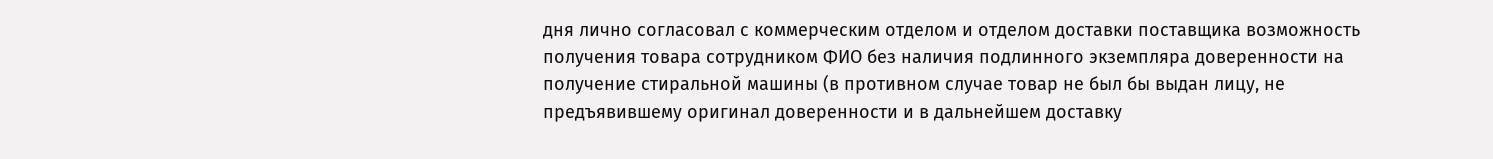дня лично согласовал с коммерческим отделом и отделом доставки поставщика возможность получения товара сотрудником ФИО без наличия подлинного экземпляра доверенности на получение стиральной машины (в противном случае товар не был бы выдан лицу, не предъявившему оригинал доверенности и в дальнейшем доставку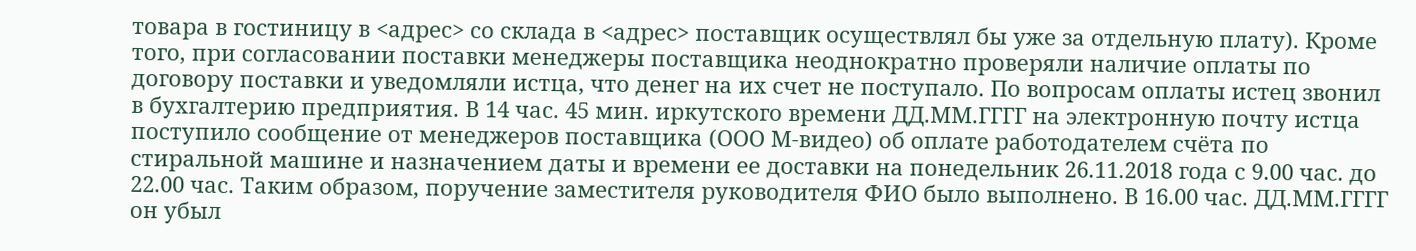товара в гостиницу в <адрес> со склада в <адрес> поставщик осуществлял бы уже за отдельную плату). Кроме того, при согласовании поставки менеджеры поставщика неоднократно проверяли наличие оплаты по договору поставки и уведомляли истца, что денег на их счет не поступало. По вопросам оплаты истец звонил в бухгалтерию предприятия. В 14 час. 45 мин. иркутского времени ДД.ММ.ГГГГ на электронную почту истца поступило сообщение от менеджеров поставщика (ООО М-видео) об оплате работодателем счёта по стиральной машине и назначением даты и времени ее доставки на понедельник 26.11.2018 года с 9.00 час. до 22.00 час. Таким образом, поручение заместителя руководителя ФИО было выполнено. В 16.00 час. ДД.ММ.ГГГГ он убыл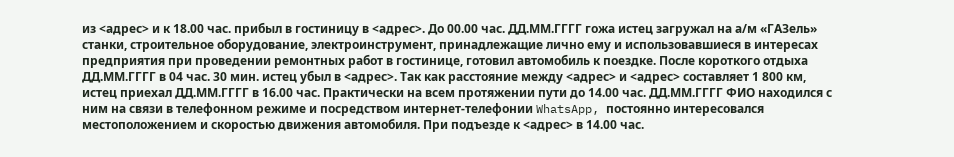из <адрес> и к 18.00 час. прибыл в гостиницу в <адрес>. До 00.00 час. ДД.ММ.ГГГГ гожа истец загружал на а/м «ГАЗель» станки, строительное оборудование, электроинструмент, принадлежащие лично ему и использовавшиеся в интересах предприятия при проведении ремонтных работ в гостинице, готовил автомобиль к поездке. После короткого отдыха ДД.ММ.ГГГГ в 04 час. 30 мин. истец убыл в <адрес>. Так как расстояние между <адрес> и <адрес> составляет 1 800 км, истец приехал ДД.ММ.ГГГГ в 16.00 час. Практически на всем протяжении пути до 14.00 час. ДД.ММ.ГГГГ ФИО находился с ним на связи в телефонном режиме и посредством интернет-телефонии WhatsApp, постоянно интересовался местоположением и скоростью движения автомобиля. При подъезде к <адрес> в 14.00 час.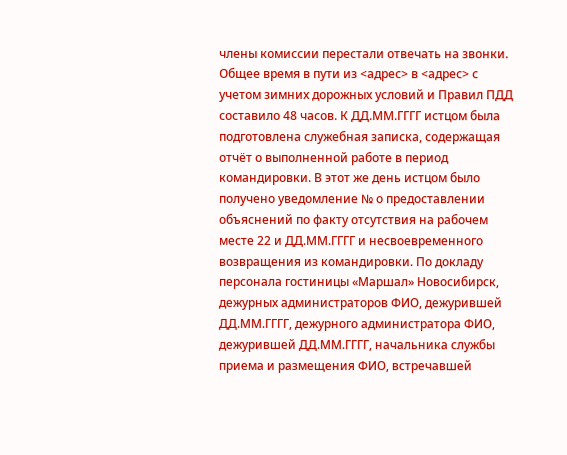члены комиссии перестали отвечать на звонки. Общее время в пути из <адрес> в <адрес> с учетом зимних дорожных условий и Правил ПДД составило 48 часов. К ДД.ММ.ГГГГ истцом была подготовлена служебная записка, содержащая отчёт о выполненной работе в период командировки. В этот же день истцом было получено уведомление № о предоставлении объяснений по факту отсутствия на рабочем месте 22 и ДД.ММ.ГГГГ и несвоевременного возвращения из командировки. По докладу персонала гостиницы «Маршал» Новосибирск, дежурных администраторов ФИО, дежурившей ДД.ММ.ГГГГ, дежурного администратора ФИО, дежурившей ДД.ММ.ГГГГ, начальника службы приема и размещения ФИО, встречавшей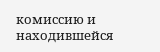комиссию и находившейся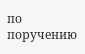по поручению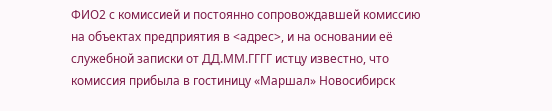ФИО2 с комиссией и постоянно сопровождавшей комиссию на объектах предприятия в <адрес>, и на основании её служебной записки от ДД.ММ.ГГГГ истцу известно, что комиссия прибыла в гостиницу «Маршал» Новосибирск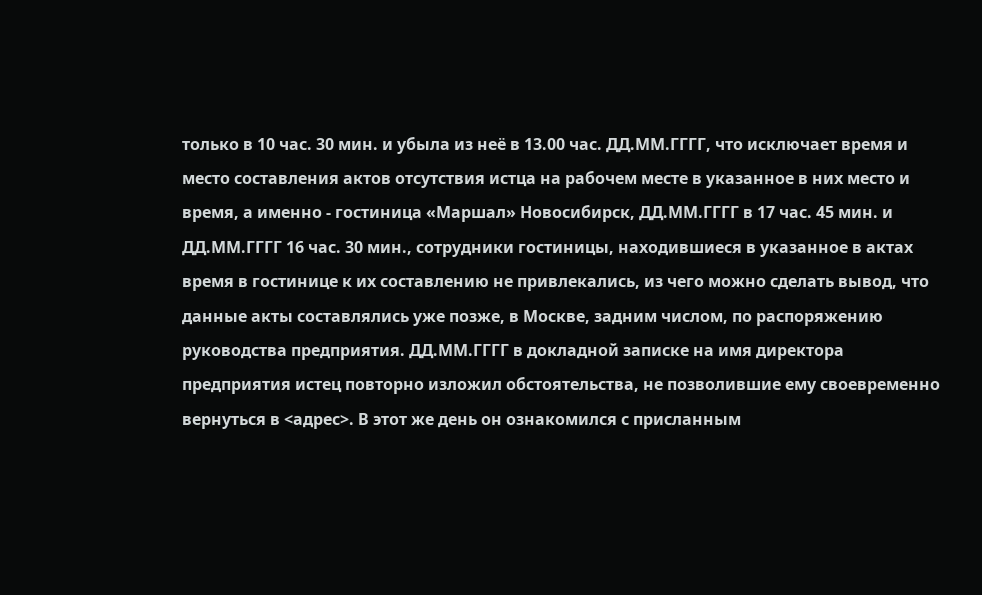только в 10 час. 30 мин. и убыла из неё в 13.00 час. ДД.ММ.ГГГГ, что исключает время и место составления актов отсутствия истца на рабочем месте в указанное в них место и время, а именно - гостиница «Маршал» Новосибирск, ДД.ММ.ГГГГ в 17 час. 45 мин. и ДД.ММ.ГГГГ 16 час. 30 мин., сотрудники гостиницы, находившиеся в указанное в актах время в гостинице к их составлению не привлекались, из чего можно сделать вывод, что данные акты составлялись уже позже, в Москве, задним числом, по распоряжению руководства предприятия. ДД.ММ.ГГГГ в докладной записке на имя директора предприятия истец повторно изложил обстоятельства, не позволившие ему своевременно вернуться в <адрес>. В этот же день он ознакомился с присланным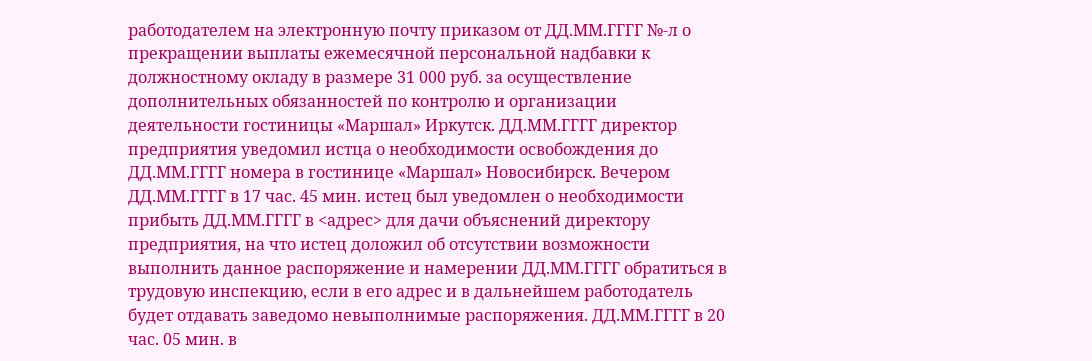работодателем на электронную почту приказом от ДД.ММ.ГГГГ №-л о прекращении выплаты ежемесячной персональной надбавки к должностному окладу в размере 31 000 руб. за осуществление дополнительных обязанностей по контролю и организации деятельности гостиницы «Маршал» Иркутск. ДД.ММ.ГГГГ директор предприятия уведомил истца о необходимости освобождения до ДД.ММ.ГГГГ номера в гостинице «Маршал» Новосибирск. Вечером ДД.ММ.ГГГГ в 17 час. 45 мин. истец был уведомлен о необходимости прибыть ДД.ММ.ГГГГ в <адрес> для дачи объяснений директору предприятия, на что истец доложил об отсутствии возможности выполнить данное распоряжение и намерении ДД.ММ.ГГГГ обратиться в трудовую инспекцию, если в его адрес и в дальнейшем работодатель будет отдавать заведомо невыполнимые распоряжения. ДД.ММ.ГГГГ в 20 час. 05 мин. в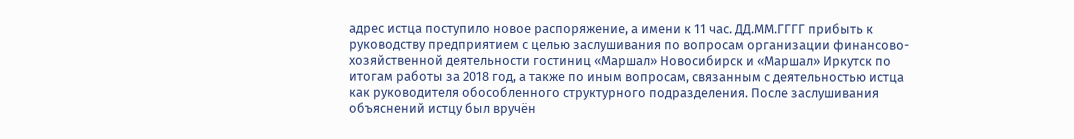адрес истца поступило новое распоряжение, а имени к 11 час. ДД.ММ.ГГГГ прибыть к руководству предприятием с целью заслушивания по вопросам организации финансово-хозяйственной деятельности гостиниц «Маршал» Новосибирск и «Маршал» Иркутск по итогам работы за 2018 год, а также по иным вопросам, связанным с деятельностью истца как руководителя обособленного структурного подразделения. После заслушивания объяснений истцу был вручён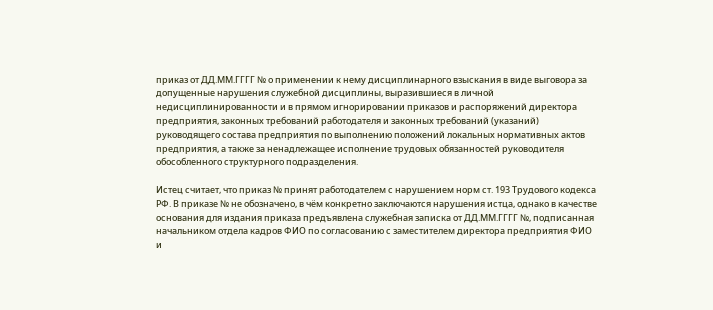приказ от ДД.ММ.ГГГГ № о применении к нему дисциплинарного взыскания в виде выговора за допущенные нарушения служебной дисциплины, выразившиеся в личной недисциплинированности и в прямом игнорировании приказов и распоряжений директора предприятия, законных требований работодателя и законных требований (указаний) руководящего состава предприятия по выполнению положений локальных нормативных актов предприятия, а также за ненадлежащее исполнение трудовых обязанностей руководителя обособленного структурного подразделения.

Истец считает, что приказ № принят работодателем с нарушением норм ст. 193 Трудового кодекса РФ. В приказе № не обозначено, в чём конкретно заключаются нарушения истца, однако в качестве основания для издания приказа предъявлена служебная записка от ДД.ММ.ГГГГ №, подписанная начальником отдела кадров ФИО по согласованию с заместителем директора предприятия ФИО и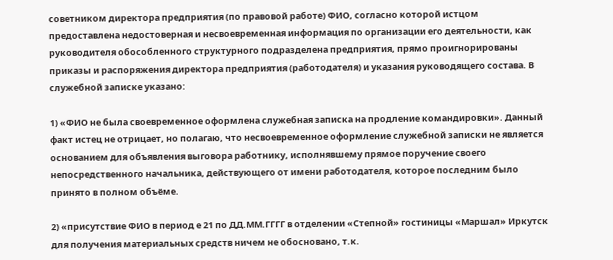советником директора предприятия (по правовой работе) ФИО, согласно которой истцом предоставлена недостоверная и несвоевременная информация по организации его деятельности, как руководителя обособленного структурного подразделена предприятия, прямо проигнорированы приказы и распоряжения директора предприятия (работодателя) и указания руководящего состава. В служебной записке указано:

1) «ФИО не была своевременное оформлена служебная записка на продление командировки». Данный факт истец не отрицает, но полагаю, что несвоевременное оформление служебной записки не является основанием для объявления выговора работнику, исполнявшему прямое поручение своего непосредственного начальника, действующего от имени работодателя, которое последним было принято в полном объёме.

2) «присутствие ФИО в период е 21 по ДД.ММ.ГГГГ в отделении «Степной» гостиницы «Маршал» Иркутск для получения материальных средств ничем не обосновано, т.к.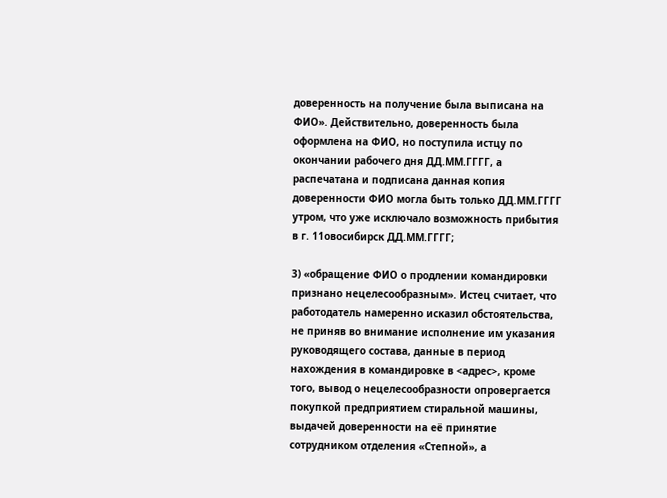доверенность на получение была выписана на ФИО». Действительно, доверенность была оформлена на ФИО, но поступила истцу по окончании рабочего дня ДД.ММ.ГГГГ, а распечатана и подписана данная копия доверенности ФИО могла быть только ДД.ММ.ГГГГ утром, что уже исключало возможность прибытия в г. 11овосибирск ДД.ММ.ГГГГ;

3) «обращение ФИО о продлении командировки признано нецелесообразным». Истец считает, что работодатель намеренно исказил обстоятельства, не приняв во внимание исполнение им указания руководящего состава, данные в период нахождения в командировке в <адрес>, кроме того, вывод о нецелесообразности опровергается покупкой предприятием стиральной машины, выдачей доверенности на её принятие сотрудником отделения «Степной», а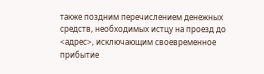также поздним перечислением денежных средств, необходимых истцу на проезд до <адрес>, исключающим своевременное прибытие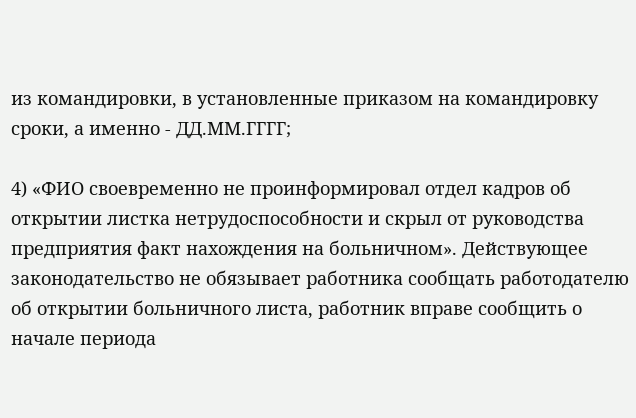из командировки, в установленные приказом на командировку сроки, а именно - ДД.ММ.ГГГГ;

4) «ФИО своевременно не проинформировал отдел кадров об открытии листка нетрудоспособности и скрыл от руководства предприятия факт нахождения на больничном». Действующее законодательство не обязывает работника сообщать работодателю об открытии больничного листа, работник вправе сообщить о начале периода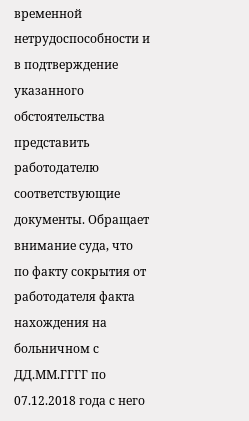временной нетрудоспособности и в подтверждение указанного обстоятельства представить работодателю соответствующие документы. Обращает внимание суда, что по факту сокрытия от работодателя факта нахождения на больничном с ДД.ММ.ГГГГ по 07.12.2018 года с него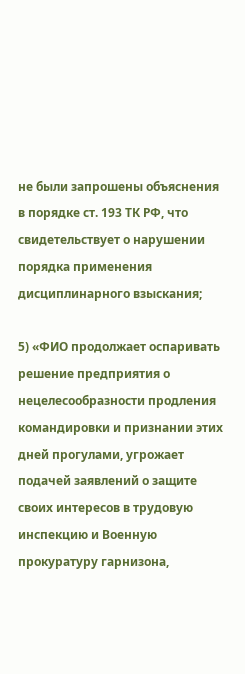не были запрошены объяснения в порядке ст. 193 ТК РФ, что свидетельствует о нарушении порядка применения дисциплинарного взыскания;

5) «ФИО продолжает оспаривать решение предприятия о нецелесообразности продления командировки и признании этих дней прогулами, угрожает подачей заявлений о защите своих интересов в трудовую инспекцию и Военную прокуратуру гарнизона,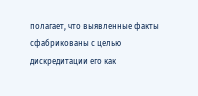полагает, что выявленные факты сфабрикованы с целью дискредитации его как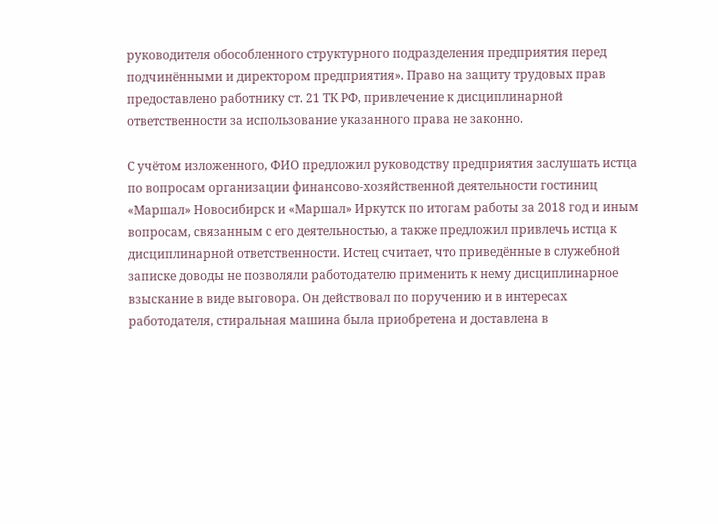руководителя обособленного структурного подразделения предприятия перед подчинёнными и директором предприятия». Право на защиту трудовых прав предоставлено работнику ст. 21 ТК РФ, привлечение к дисциплинарной ответственности за использование указанного права не законно.

С учётом изложенного, ФИО предложил руководству предприятия заслушать истца по вопросам организации финансово-хозяйственной деятельности гостиниц «Маршал» Новосибирск и «Маршал» Иркутск по итогам работы за 2018 год и иным вопросам, связанным с его деятельностью, а также предложил привлечь истца к дисциплинарной ответственности. Истец считает, что приведённые в служебной записке доводы не позволяли работодателю применить к нему дисциплинарное взыскание в виде выговора. Он действовал по поручению и в интересах работодателя, стиральная машина была приобретена и доставлена в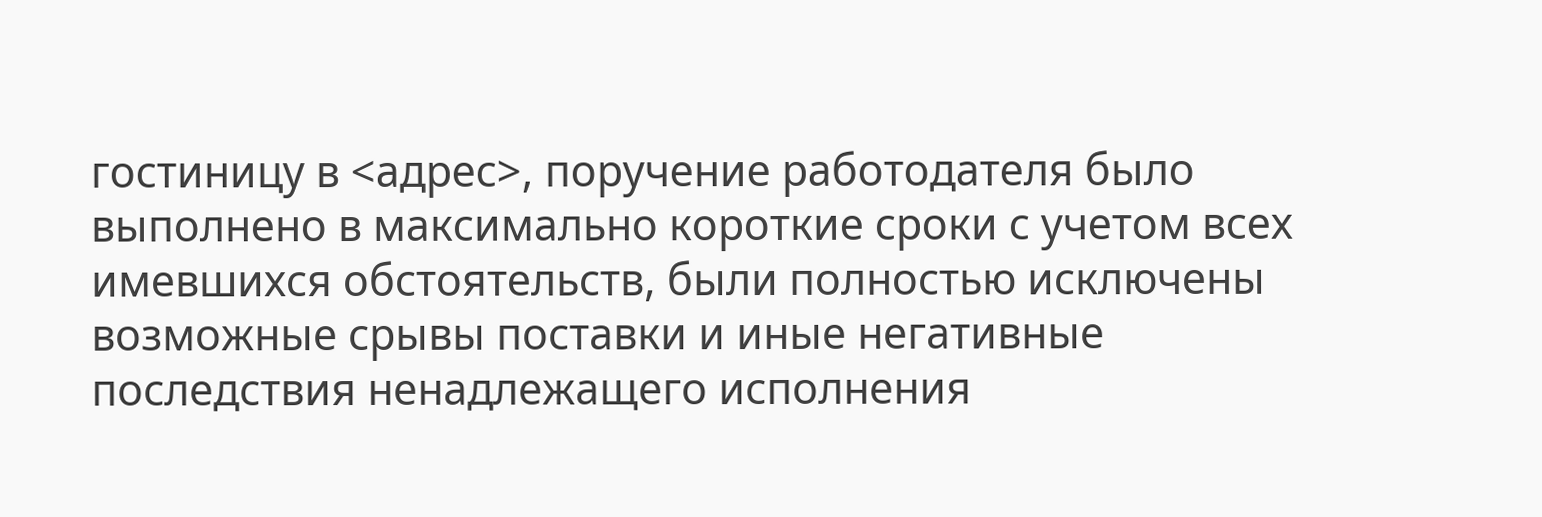гостиницу в <адрес>, поручение работодателя было выполнено в максимально короткие сроки с учетом всех имевшихся обстоятельств, были полностью исключены возможные срывы поставки и иные негативные последствия ненадлежащего исполнения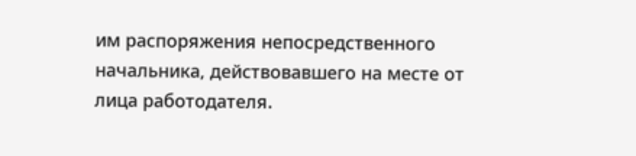им распоряжения непосредственного начальника, действовавшего на месте от лица работодателя.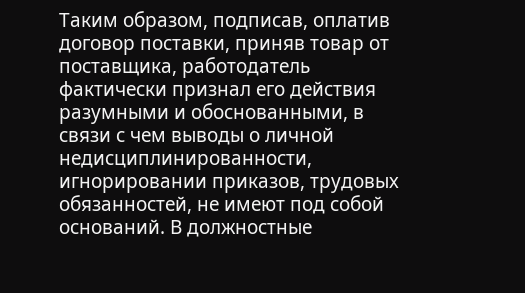Таким образом, подписав, оплатив договор поставки, приняв товар от поставщика, работодатель фактически признал его действия разумными и обоснованными, в связи с чем выводы о личной недисциплинированности, игнорировании приказов, трудовых обязанностей, не имеют под собой оснований. В должностные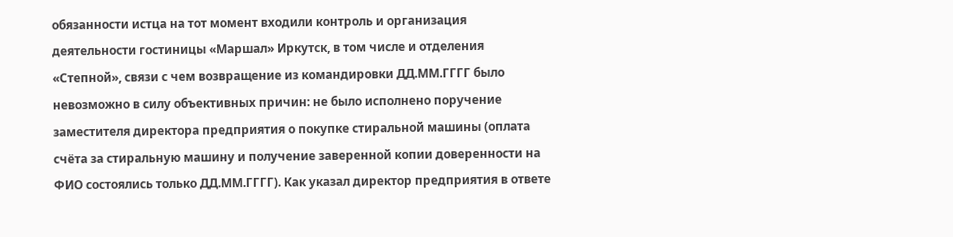обязанности истца на тот момент входили контроль и организация деятельности гостиницы «Маршал» Иркутск, в том числе и отделения «Степной», связи с чем возвращение из командировки ДД.ММ.ГГГГ было невозможно в силу объективных причин: не было исполнено поручение заместителя директора предприятия о покупке стиральной машины (оплата счёта за стиральную машину и получение заверенной копии доверенности на ФИО состоялись только ДД.ММ.ГГГГ). Как указал директор предприятия в ответе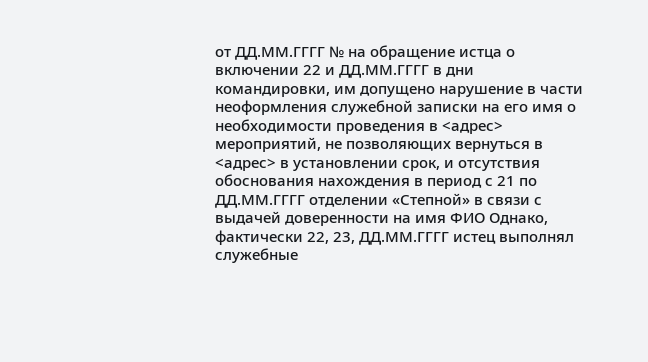от ДД.ММ.ГГГГ № на обращение истца о включении 22 и ДД.ММ.ГГГГ в дни командировки, им допущено нарушение в части неоформления служебной записки на его имя о необходимости проведения в <адрес> мероприятий, не позволяющих вернуться в <адрес> в установлении срок, и отсутствия обоснования нахождения в период с 21 по ДД.ММ.ГГГГ отделении «Степной» в связи с выдачей доверенности на имя ФИО Однако, фактически 22, 23, ДД.ММ.ГГГГ истец выполнял служебные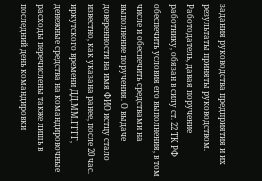задания руководства предприятия и их результаты приняты руководством. Работодатель, давая поручение работнику, обязан в силу ст. 22 ТК РФ обеспечить условия его выполнения, в том числе и обеспечить средствами на выполнение поручения. О выдаче доверенности на имя ФИО истцу стало известно, как указана ранее, после 20 час. иркутского времени ДД.ММ.ГГГГ, денежные средства на командировочные расходы перечислены также лишь в последний день командировки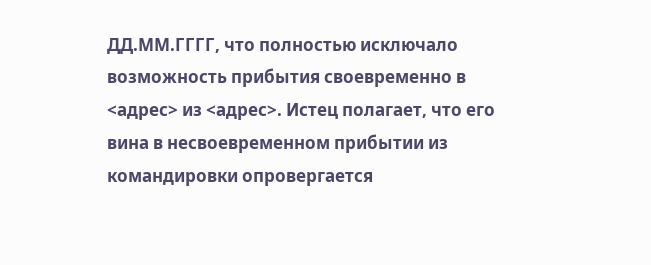ДД.ММ.ГГГГ, что полностью исключало возможность прибытия своевременно в <адрес> из <адрес>. Истец полагает, что его вина в несвоевременном прибытии из командировки опровергается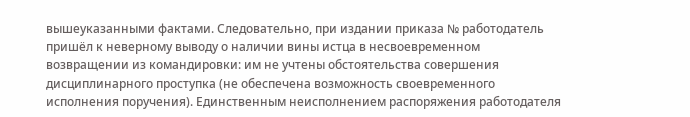вышеуказанными фактами. Следовательно, при издании приказа № работодатель пришёл к неверному выводу о наличии вины истца в несвоевременном возвращении из командировки: им не учтены обстоятельства совершения дисциплинарного проступка (не обеспечена возможность своевременного исполнения поручения). Единственным неисполнением распоряжения работодателя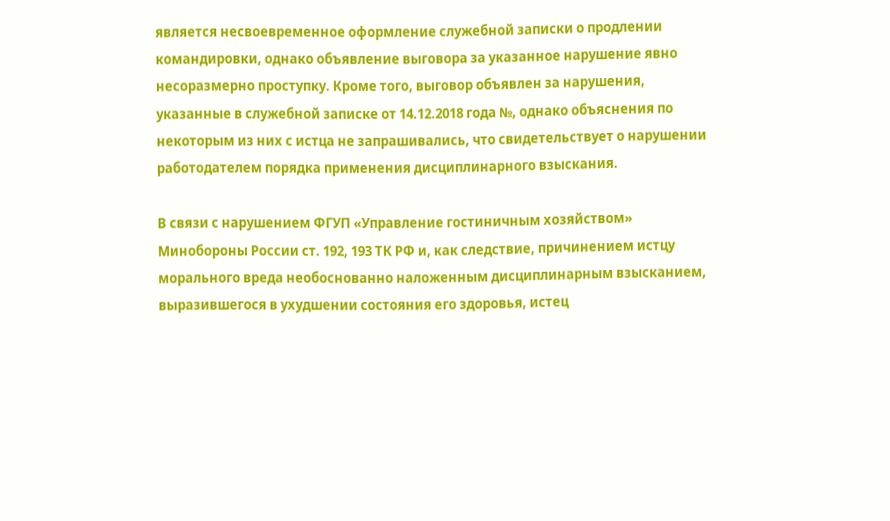является несвоевременное оформление служебной записки о продлении командировки, однако объявление выговора за указанное нарушение явно несоразмерно проступку. Кроме того, выговор объявлен за нарушения, указанные в служебной записке от 14.12.2018 года №, однако объяснения по некоторым из них с истца не запрашивались, что свидетельствует о нарушении работодателем порядка применения дисциплинарного взыскания.

В связи с нарушением ФГУП «Управление гостиничным хозяйством» Минобороны России ст. 192, 193 ТК РФ и, как следствие, причинением истцу морального вреда необоснованно наложенным дисциплинарным взысканием, выразившегося в ухудшении состояния его здоровья, истец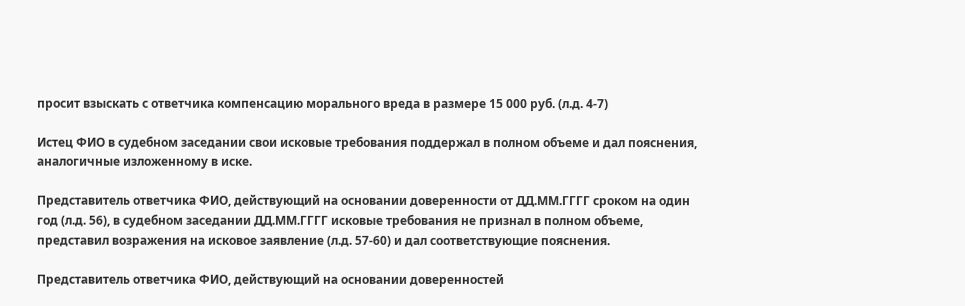просит взыскать с ответчика компенсацию морального вреда в размере 15 000 руб. (л.д. 4-7)

Истец ФИО в судебном заседании свои исковые требования поддержал в полном объеме и дал пояснения, аналогичные изложенному в иске.

Представитель ответчика ФИО, действующий на основании доверенности от ДД.ММ.ГГГГ сроком на один год (л.д. 56), в судебном заседании ДД.ММ.ГГГГ исковые требования не признал в полном объеме, представил возражения на исковое заявление (л.д. 57-60) и дал соответствующие пояснения.

Представитель ответчика ФИО, действующий на основании доверенностей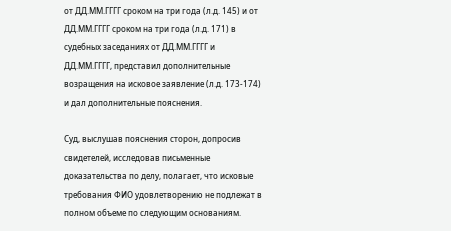от ДД.ММ.ГГГГ сроком на три года (л.д. 145) и от ДД.ММ.ГГГГ сроком на три года (л.д. 171) в судебных заседаниях от ДД.ММ.ГГГГ и ДД.ММ.ГГГГ, представил дополнительные возращения на исковое заявление (л.д. 173-174) и дал дополнительные пояснения.

Суд, выслушав пояснения сторон, допросив свидетелей, исследовав письменные доказательства по делу, полагает, что исковые требования ФИО удовлетворению не подлежат в полном объеме по следующим основаниям.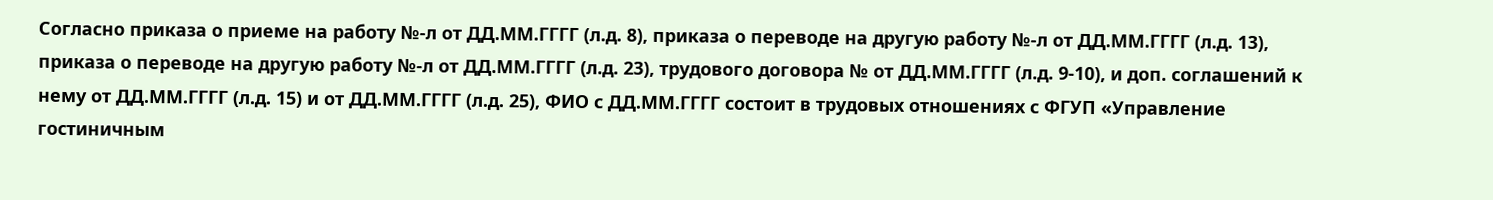Согласно приказа о приеме на работу №-л от ДД.ММ.ГГГГ (л.д. 8), приказа о переводе на другую работу №-л от ДД.ММ.ГГГГ (л.д. 13), приказа о переводе на другую работу №-л от ДД.ММ.ГГГГ (л.д. 23), трудового договора № от ДД.ММ.ГГГГ (л.д. 9-10), и доп. соглашений к нему от ДД.ММ.ГГГГ (л.д. 15) и от ДД.ММ.ГГГГ (л.д. 25), ФИО с ДД.ММ.ГГГГ состоит в трудовых отношениях с ФГУП «Управление гостиничным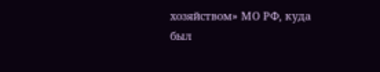хозяйством» МО РФ, куда был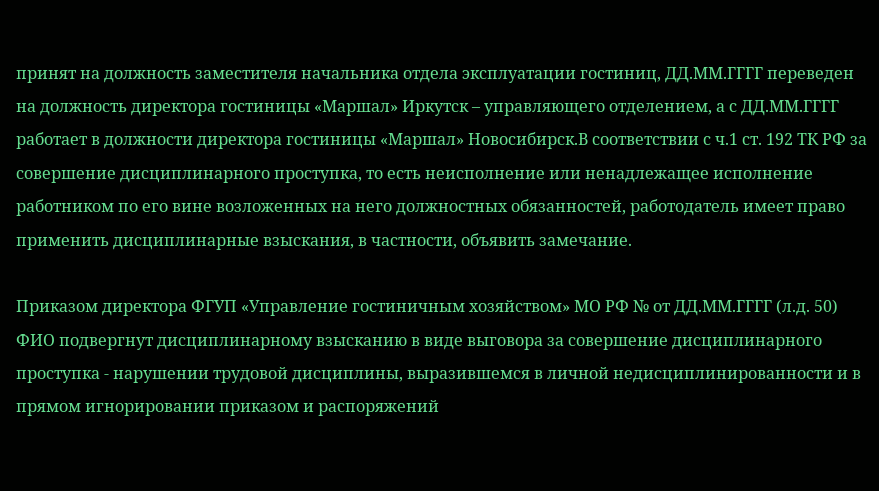принят на должность заместителя начальника отдела эксплуатации гостиниц, ДД.ММ.ГГГГ переведен на должность директора гостиницы «Маршал» Иркутск – управляющего отделением, а с ДД.ММ.ГГГГ работает в должности директора гостиницы «Маршал» Новосибирск.В соответствии с ч.1 ст. 192 ТК РФ за совершение дисциплинарного проступка, то есть неисполнение или ненадлежащее исполнение работником по его вине возложенных на него должностных обязанностей, работодатель имеет право применить дисциплинарные взыскания, в частности, объявить замечание.

Приказом директора ФГУП «Управление гостиничным хозяйством» МО РФ № от ДД.ММ.ГГГГ (л.д. 50) ФИО подвергнут дисциплинарному взысканию в виде выговора за совершение дисциплинарного проступка - нарушении трудовой дисциплины, выразившемся в личной недисциплинированности и в прямом игнорировании приказом и распоряжений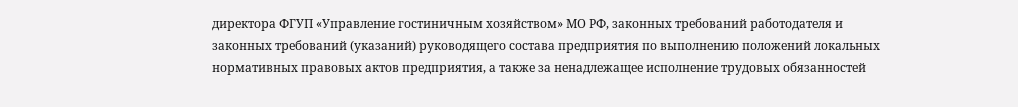директора ФГУП «Управление гостиничным хозяйством» МО РФ, законных требований работодателя и законных требований (указаний) руководящего состава предприятия по выполнению положений локальных нормативных правовых актов предприятия, а также за ненадлежащее исполнение трудовых обязанностей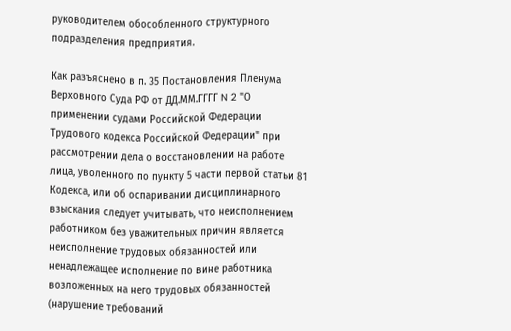руководителем обособленного структурного подразделения предприятия.

Как разъяснено в п. 35 Постановления Пленума Верховного Суда РФ от ДД.ММ.ГГГГ N 2 "О применении судами Российской Федерации Трудового кодекса Российской Федерации" при рассмотрении дела о восстановлении на работе лица, уволенного по пункту 5 части первой статьи 81 Кодекса, или об оспаривании дисциплинарного взыскания следует учитывать, что неисполнением работником без уважительных причин является неисполнение трудовых обязанностей или ненадлежащее исполнение по вине работника возложенных на него трудовых обязанностей (нарушение требований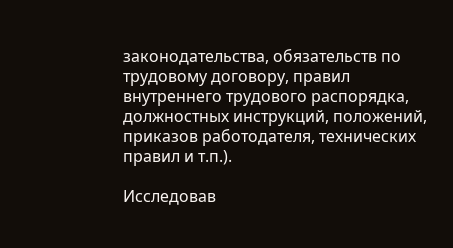законодательства, обязательств по трудовому договору, правил внутреннего трудового распорядка, должностных инструкций, положений, приказов работодателя, технических правил и т.п.).

Исследовав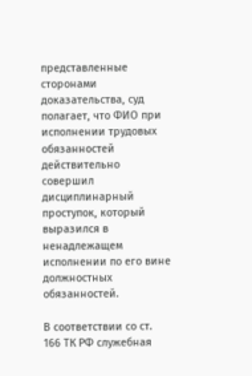представленные сторонами доказательства, суд полагает, что ФИО при исполнении трудовых обязанностей действительно совершил дисциплинарный проступок, который выразился в ненадлежащем исполнении по его вине должностных обязанностей.

В соответствии со ст. 166 ТК РФ служебная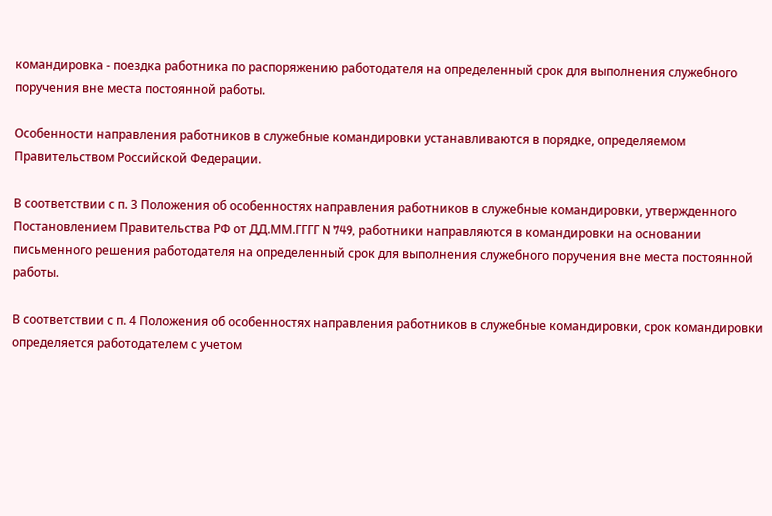командировка - поездка работника по распоряжению работодателя на определенный срок для выполнения служебного поручения вне места постоянной работы.

Особенности направления работников в служебные командировки устанавливаются в порядке, определяемом Правительством Российской Федерации.

В соответствии с п. 3 Положения об особенностях направления работников в служебные командировки, утвержденного Постановлением Правительства РФ от ДД.ММ.ГГГГ N 749, работники направляются в командировки на основании письменного решения работодателя на определенный срок для выполнения служебного поручения вне места постоянной работы.

В соответствии с п. 4 Положения об особенностях направления работников в служебные командировки, срок командировки определяется работодателем с учетом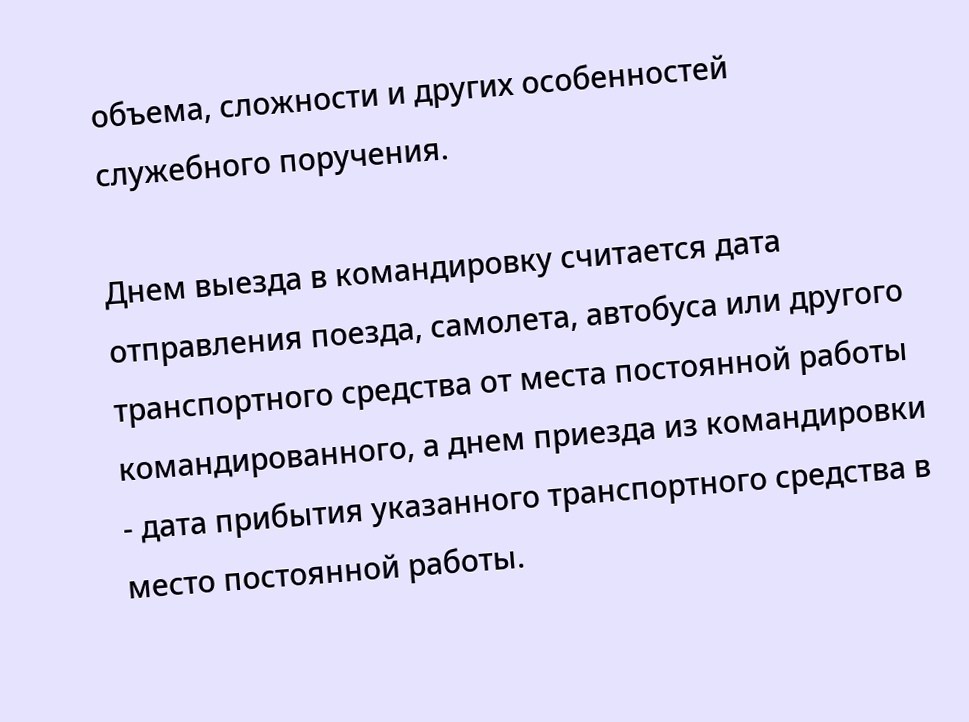объема, сложности и других особенностей служебного поручения.

Днем выезда в командировку считается дата отправления поезда, самолета, автобуса или другого транспортного средства от места постоянной работы командированного, а днем приезда из командировки - дата прибытия указанного транспортного средства в место постоянной работы.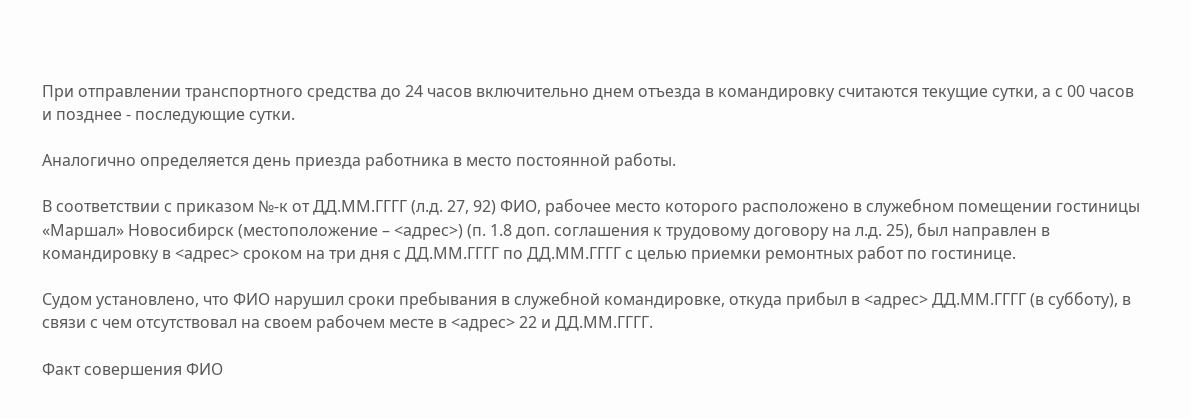При отправлении транспортного средства до 24 часов включительно днем отъезда в командировку считаются текущие сутки, а с 00 часов и позднее - последующие сутки.

Аналогично определяется день приезда работника в место постоянной работы.

В соответствии с приказом №-к от ДД.ММ.ГГГГ (л.д. 27, 92) ФИО, рабочее место которого расположено в служебном помещении гостиницы «Маршал» Новосибирск (местоположение – <адрес>) (п. 1.8 доп. соглашения к трудовому договору на л.д. 25), был направлен в командировку в <адрес> сроком на три дня с ДД.ММ.ГГГГ по ДД.ММ.ГГГГ с целью приемки ремонтных работ по гостинице.

Судом установлено, что ФИО нарушил сроки пребывания в служебной командировке, откуда прибыл в <адрес> ДД.ММ.ГГГГ (в субботу), в связи с чем отсутствовал на своем рабочем месте в <адрес> 22 и ДД.ММ.ГГГГ.

Факт совершения ФИО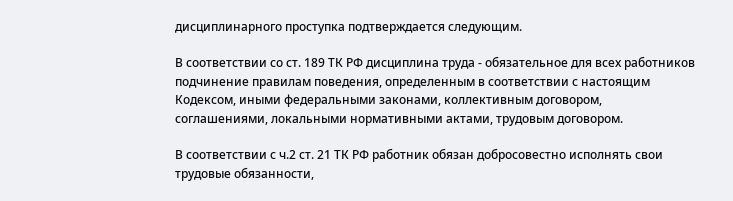дисциплинарного проступка подтверждается следующим.

В соответствии со ст. 189 ТК РФ дисциплина труда - обязательное для всех работников подчинение правилам поведения, определенным в соответствии с настоящим Кодексом, иными федеральными законами, коллективным договором, соглашениями, локальными нормативными актами, трудовым договором.

В соответствии с ч.2 ст. 21 ТК РФ работник обязан добросовестно исполнять свои трудовые обязанности,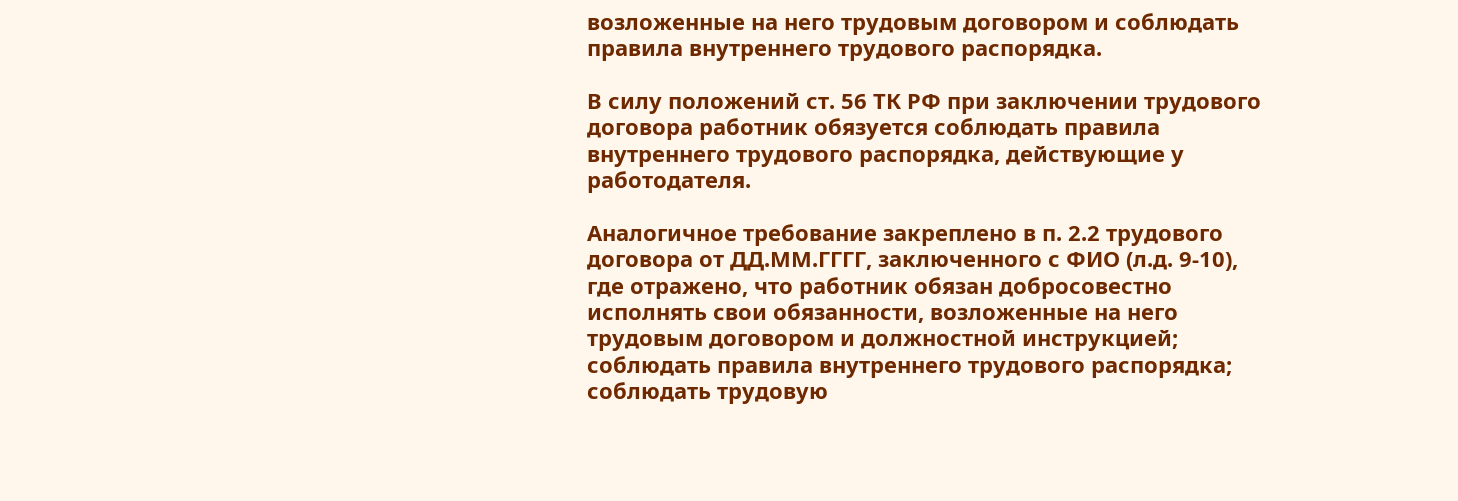возложенные на него трудовым договором и соблюдать правила внутреннего трудового распорядка.

В силу положений ст. 56 ТК РФ при заключении трудового договора работник обязуется соблюдать правила внутреннего трудового распорядка, действующие у работодателя.

Аналогичное требование закреплено в п. 2.2 трудового договора от ДД.ММ.ГГГГ, заключенного с ФИО (л.д. 9-10), где отражено, что работник обязан добросовестно исполнять свои обязанности, возложенные на него трудовым договором и должностной инструкцией; соблюдать правила внутреннего трудового распорядка; соблюдать трудовую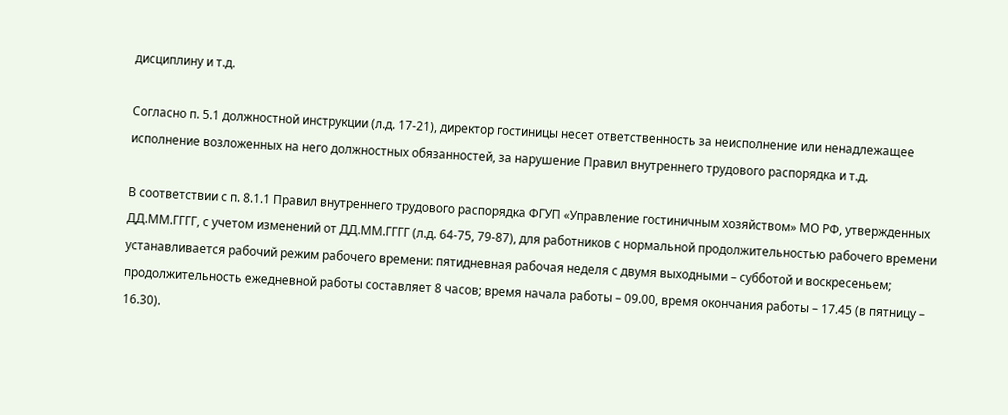дисциплину и т.д.

Согласно п. 5.1 должностной инструкции (л.д. 17-21), директор гостиницы несет ответственность за неисполнение или ненадлежащее исполнение возложенных на него должностных обязанностей, за нарушение Правил внутреннего трудового распорядка и т.д.

В соответствии с п. 8.1.1 Правил внутреннего трудового распорядка ФГУП «Управление гостиничным хозяйством» МО РФ, утвержденных ДД.ММ.ГГГГ, с учетом изменений от ДД.ММ.ГГГГ (л.д. 64-75, 79-87), для работников с нормальной продолжительностью рабочего времени устанавливается рабочий режим рабочего времени: пятидневная рабочая неделя с двумя выходными – субботой и воскресеньем; продолжительность ежедневной работы составляет 8 часов; время начала работы – 09.00, время окончания работы – 17.45 (в пятницу – 16.30).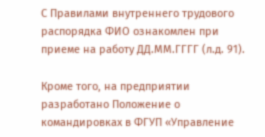С Правилами внутреннего трудового распорядка ФИО ознакомлен при приеме на работу ДД.ММ.ГГГГ (л.д. 91).

Кроме того, на предприятии разработано Положение о командировках в ФГУП «Управление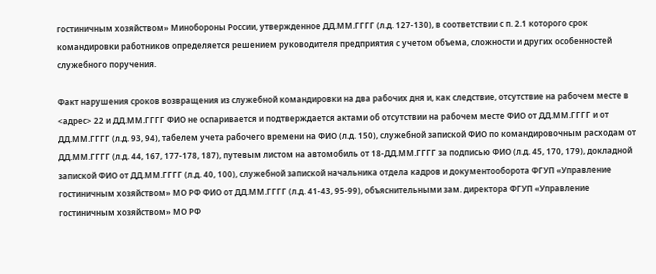гостиничным хозяйством» Минобороны России, утвержденное ДД.ММ.ГГГГ (л.д. 127-130), в соответствии с п. 2.1 которого срок командировки работников определяется решением руководителя предприятия с учетом объема, сложности и других особенностей служебного поручения.

Факт нарушения сроков возвращения из служебной командировки на два рабочих дня и, как следствие, отсутствие на рабочем месте в <адрес> 22 и ДД.ММ.ГГГГ ФИО не оспаривается и подтверждается актами об отсутствии на рабочем месте ФИО от ДД.ММ.ГГГГ и от ДД.ММ.ГГГГ (л.д. 93, 94), табелем учета рабочего времени на ФИО (л.д. 150), служебной запиской ФИО по командировочным расходам от ДД.ММ.ГГГГ (л.д. 44, 167, 177-178, 187), путевым листом на автомобиль от 18-ДД.ММ.ГГГГ за подписью ФИО (л.д. 45, 170, 179), докладной запиской ФИО от ДД.ММ.ГГГГ (л.д. 40, 100), служебной запиской начальника отдела кадров и документооборота ФГУП «Управление гостиничным хозяйством» МО РФ ФИО от ДД.ММ.ГГГГ (л.д. 41-43, 95-99), объяснительными зам. директора ФГУП «Управление гостиничным хозяйством» МО РФ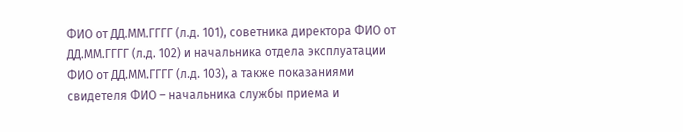ФИО от ДД.ММ.ГГГГ (л.д. 101), советника директора ФИО от ДД.ММ.ГГГГ (л.д. 102) и начальника отдела эксплуатации ФИО от ДД.ММ.ГГГГ (л.д. 103), а также показаниями свидетеля ФИО – начальника службы приема и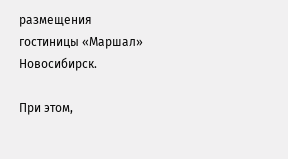размещения гостиницы «Маршал» Новосибирск.

При этом,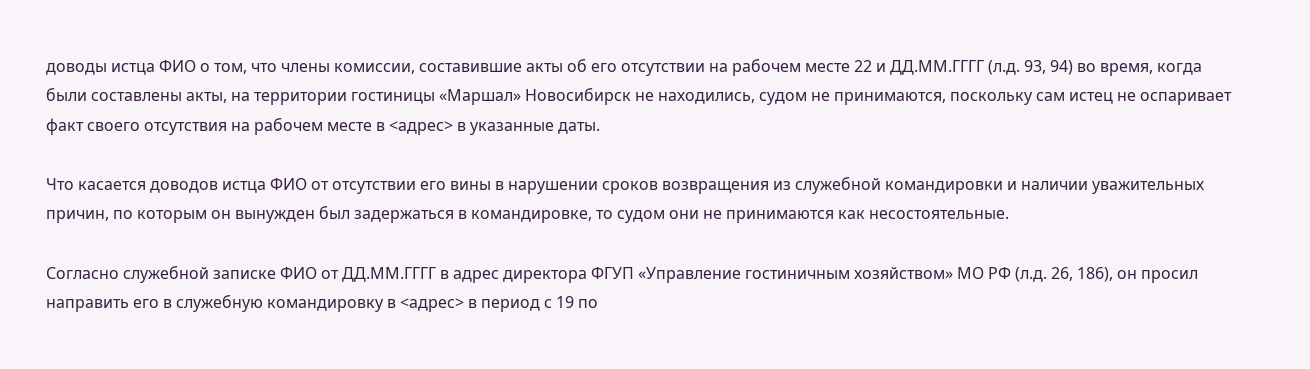доводы истца ФИО о том, что члены комиссии, составившие акты об его отсутствии на рабочем месте 22 и ДД.ММ.ГГГГ (л.д. 93, 94) во время, когда были составлены акты, на территории гостиницы «Маршал» Новосибирск не находились, судом не принимаются, поскольку сам истец не оспаривает факт своего отсутствия на рабочем месте в <адрес> в указанные даты.

Что касается доводов истца ФИО от отсутствии его вины в нарушении сроков возвращения из служебной командировки и наличии уважительных причин, по которым он вынужден был задержаться в командировке, то судом они не принимаются как несостоятельные.

Согласно служебной записке ФИО от ДД.ММ.ГГГГ в адрес директора ФГУП «Управление гостиничным хозяйством» МО РФ (л.д. 26, 186), он просил направить его в служебную командировку в <адрес> в период с 19 по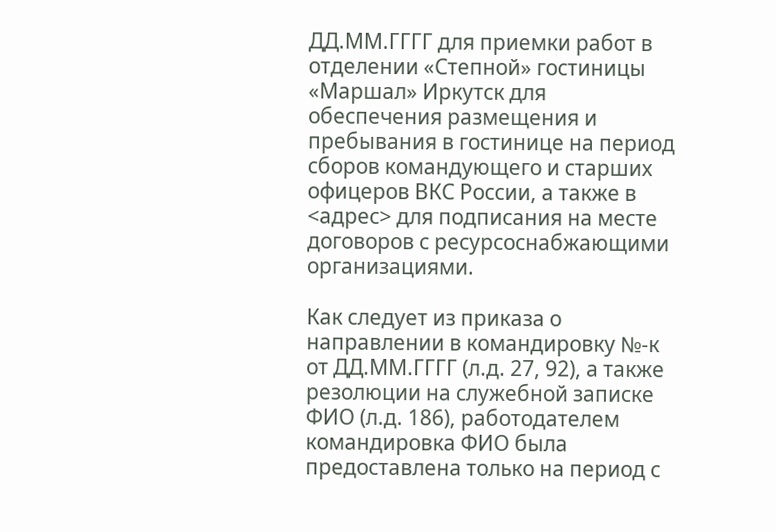ДД.ММ.ГГГГ для приемки работ в отделении «Степной» гостиницы «Маршал» Иркутск для обеспечения размещения и пребывания в гостинице на период сборов командующего и старших офицеров ВКС России, а также в <адрес> для подписания на месте договоров с ресурсоснабжающими организациями.

Как следует из приказа о направлении в командировку №-к от ДД.ММ.ГГГГ (л.д. 27, 92), а также резолюции на служебной записке ФИО (л.д. 186), работодателем командировка ФИО была предоставлена только на период с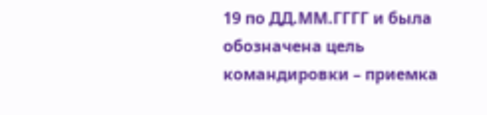19 по ДД.ММ.ГГГГ и была обозначена цель командировки – приемка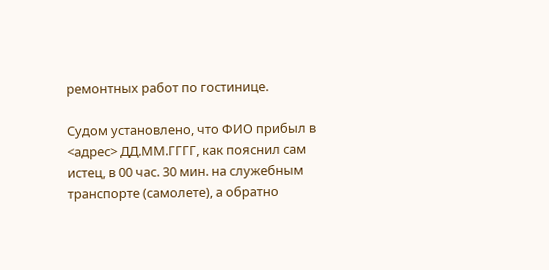ремонтных работ по гостинице.

Судом установлено, что ФИО прибыл в <адрес> ДД.ММ.ГГГГ, как пояснил сам истец, в 00 час. 30 мин. на служебным транспорте (самолете), а обратно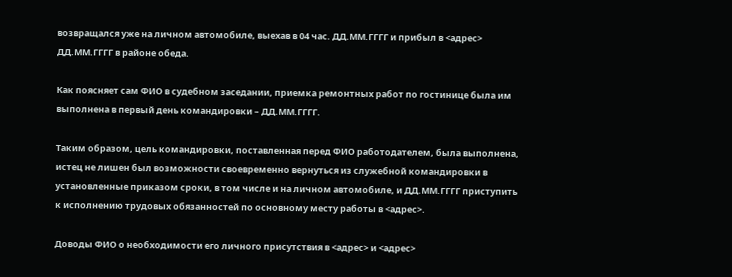возвращался уже на личном автомобиле, выехав в 04 час. ДД.ММ.ГГГГ и прибыл в <адрес> ДД.ММ.ГГГГ в районе обеда.

Как поясняет сам ФИО в судебном заседании, приемка ремонтных работ по гостинице была им выполнена в первый день командировки – ДД.ММ.ГГГГ.

Таким образом, цель командировки, поставленная перед ФИО работодателем, была выполнена, истец не лишен был возможности своевременно вернуться из служебной командировки в установленные приказом сроки, в том числе и на личном автомобиле, и ДД.ММ.ГГГГ приступить к исполнению трудовых обязанностей по основному месту работы в <адрес>.

Доводы ФИО о необходимости его личного присутствия в <адрес> и <адрес>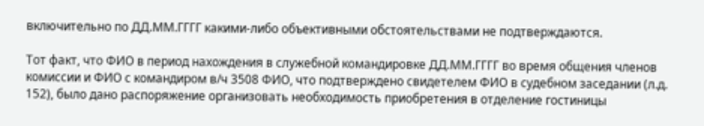включительно по ДД.ММ.ГГГГ какими-либо объективными обстоятельствами не подтверждаются.

Тот факт, что ФИО в период нахождения в служебной командировке ДД.ММ.ГГГГ во время общения членов комиссии и ФИО с командиром в/ч 3508 ФИО, что подтверждено свидетелем ФИО в судебном заседании (л.д. 152), было дано распоряжение организовать необходимость приобретения в отделение гостиницы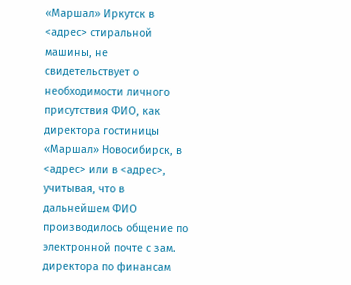«Маршал» Иркутск в <адрес> стиральной машины, не свидетельствует о необходимости личного присутствия ФИО, как директора гостиницы «Маршал» Новосибирск, в <адрес> или в <адрес>, учитывая, что в дальнейшем ФИО производилось общение по электронной почте с зам. директора по финансам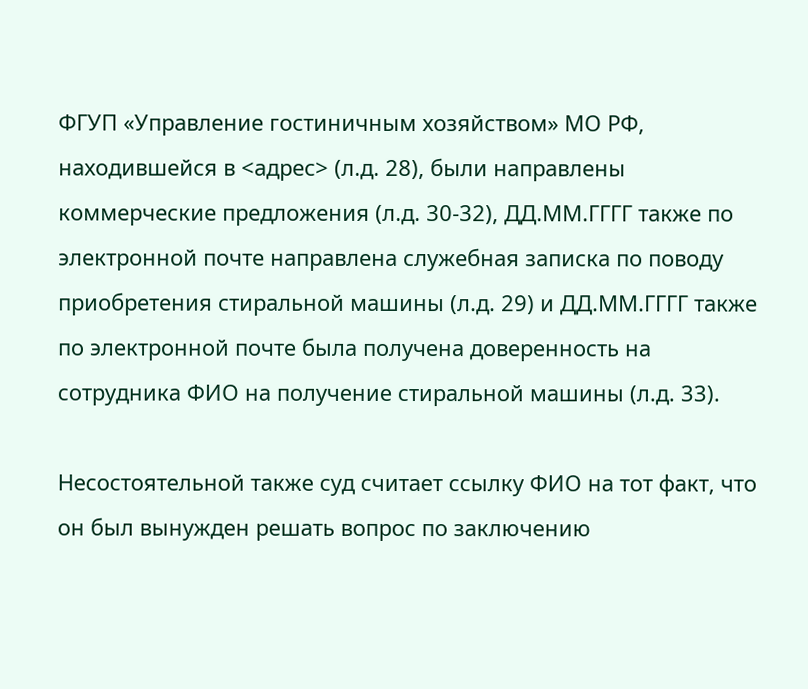ФГУП «Управление гостиничным хозяйством» МО РФ, находившейся в <адрес> (л.д. 28), были направлены коммерческие предложения (л.д. 30-32), ДД.ММ.ГГГГ также по электронной почте направлена служебная записка по поводу приобретения стиральной машины (л.д. 29) и ДД.ММ.ГГГГ также по электронной почте была получена доверенность на сотрудника ФИО на получение стиральной машины (л.д. 33).

Несостоятельной также суд считает ссылку ФИО на тот факт, что он был вынужден решать вопрос по заключению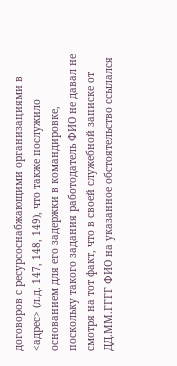договоров с ресурсоснабжающими организациями в <адрес> (л.д. 147, 148, 149), что также послужило основанием для его задержки в командировке, поскольку такого задания работодатель ФИО не давал не смотря на тот факт, что в своей служебной записке от ДД.ММ.ГГГГ ФИО на указанное обстоятельство ссылался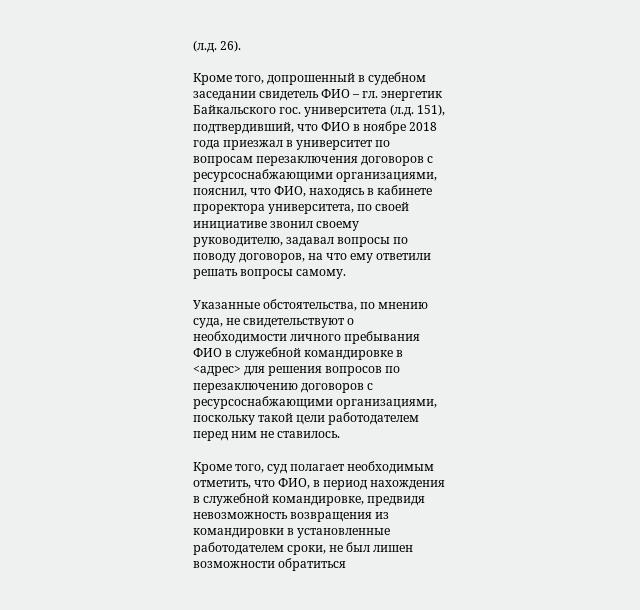(л.д. 26).

Кроме того, допрошенный в судебном заседании свидетель ФИО – гл. энергетик Байкальского гос. университета (л.д. 151), подтвердивший, что ФИО в ноябре 2018 года приезжал в университет по вопросам перезаключения договоров с ресурсоснабжающими организациями, пояснил, что ФИО, находясь в кабинете проректора университета, по своей инициативе звонил своему руководителю, задавал вопросы по поводу договоров, на что ему ответили решать вопросы самому.

Указанные обстоятельства, по мнению суда, не свидетельствуют о необходимости личного пребывания ФИО в служебной командировке в <адрес> для решения вопросов по перезаключению договоров с ресурсоснабжающими организациями, поскольку такой цели работодателем перед ним не ставилось.

Кроме того, суд полагает необходимым отметить, что ФИО, в период нахождения в служебной командировке, предвидя невозможность возвращения из командировки в установленные работодателем сроки, не был лишен возможности обратиться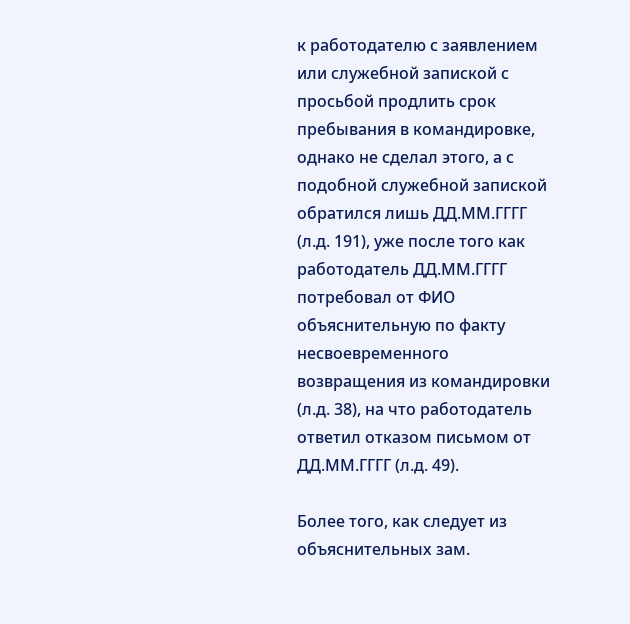к работодателю с заявлением или служебной запиской с просьбой продлить срок пребывания в командировке, однако не сделал этого, а с подобной служебной запиской обратился лишь ДД.ММ.ГГГГ (л.д. 191), уже после того как работодатель ДД.ММ.ГГГГ потребовал от ФИО объяснительную по факту несвоевременного возвращения из командировки (л.д. 38), на что работодатель ответил отказом письмом от ДД.ММ.ГГГГ (л.д. 49).

Более того, как следует из объяснительных зам.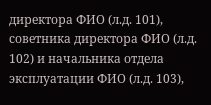директора ФИО (л.д. 101), советника директора ФИО (л.д. 102) и начальника отдела эксплуатации ФИО (л.д. 103),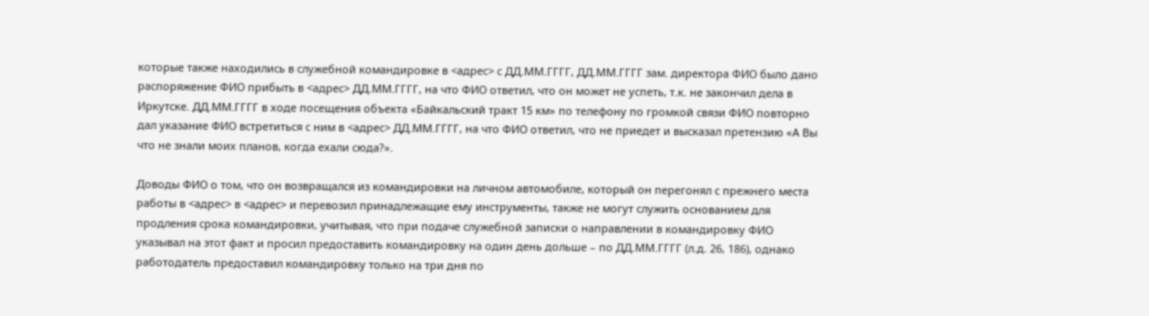которые также находились в служебной командировке в <адрес> с ДД.ММ.ГГГГ, ДД.ММ.ГГГГ зам. директора ФИО было дано распоряжение ФИО прибыть в <адрес> ДД.ММ.ГГГГ, на что ФИО ответил, что он может не успеть, т.к. не закончил дела в Иркутске. ДД.ММ.ГГГГ в ходе посещения объекта «Байкальский тракт 15 км» по телефону по громкой связи ФИО повторно дал указание ФИО встретиться с ним в <адрес> ДД.ММ.ГГГГ, на что ФИО ответил, что не приедет и высказал претензию «А Вы что не знали моих планов, когда ехали сюда?».

Доводы ФИО о том, что он возвращался из командировки на личном автомобиле, который он перегонял с прежнего места работы в <адрес> в <адрес> и перевозил принадлежащие ему инструменты, также не могут служить основанием для продления срока командировки, учитывая, что при подаче служебной записки о направлении в командировку ФИО указывал на этот факт и просил предоставить командировку на один день дольше – по ДД.ММ.ГГГГ (л.д. 26, 186), однако работодатель предоставил командировку только на три дня по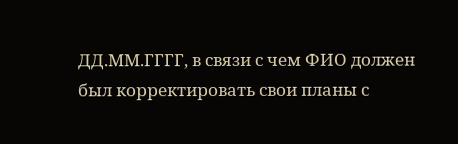ДД.ММ.ГГГГ, в связи с чем ФИО должен был корректировать свои планы с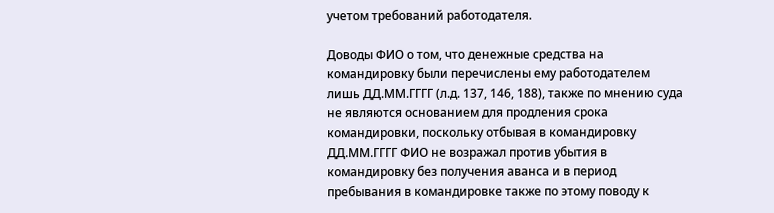учетом требований работодателя.

Доводы ФИО о том, что денежные средства на командировку были перечислены ему работодателем лишь ДД.ММ.ГГГГ (л.д. 137, 146, 188), также по мнению суда не являются основанием для продления срока командировки, поскольку отбывая в командировку ДД.ММ.ГГГГ ФИО не возражал против убытия в командировку без получения аванса и в период пребывания в командировке также по этому поводу к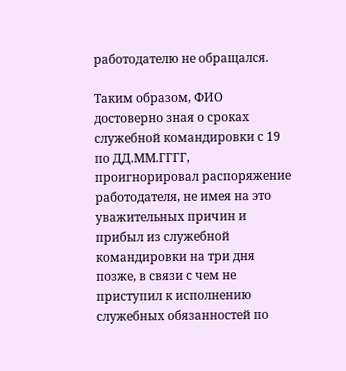работодателю не обращался.

Таким образом, ФИО достоверно зная о сроках служебной командировки с 19 по ДД.ММ.ГГГГ, проигнорировал распоряжение работодателя, не имея на это уважительных причин и прибыл из служебной командировки на три дня позже, в связи с чем не приступил к исполнению служебных обязанностей по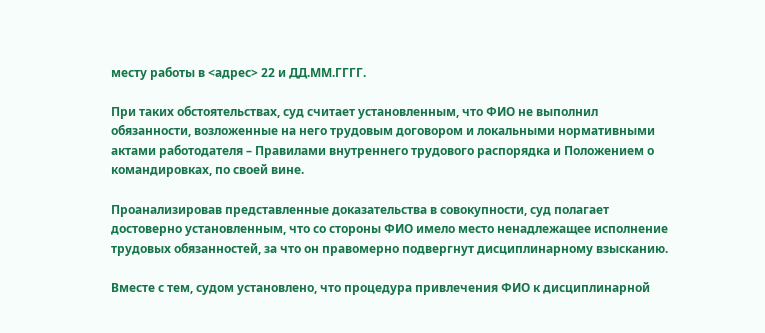месту работы в <адрес> 22 и ДД.ММ.ГГГГ.

При таких обстоятельствах, суд считает установленным, что ФИО не выполнил обязанности, возложенные на него трудовым договором и локальными нормативными актами работодателя – Правилами внутреннего трудового распорядка и Положением о командировках, по своей вине.

Проанализировав представленные доказательства в совокупности, суд полагает достоверно установленным, что со стороны ФИО имело место ненадлежащее исполнение трудовых обязанностей, за что он правомерно подвергнут дисциплинарному взысканию.

Вместе с тем, судом установлено, что процедура привлечения ФИО к дисциплинарной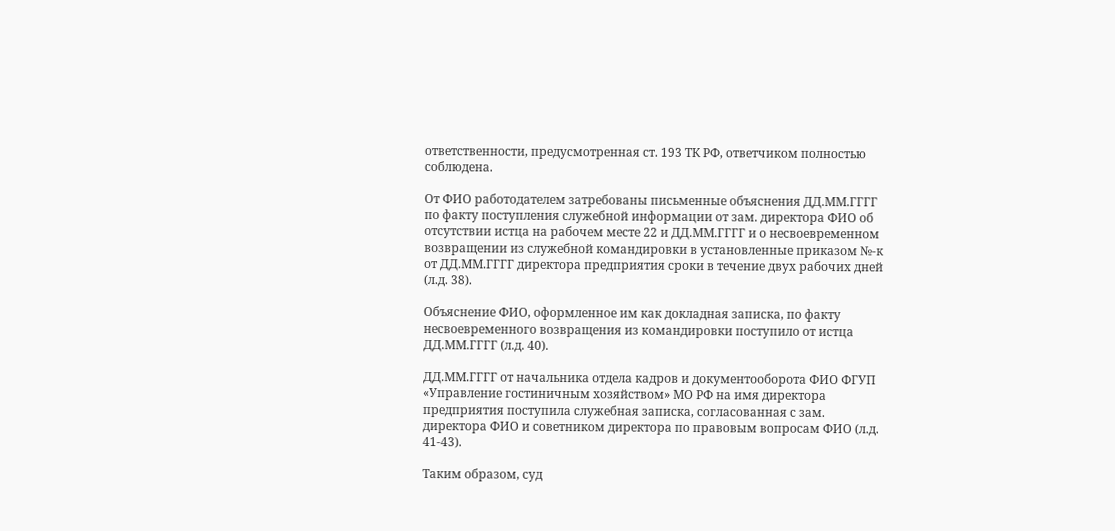ответственности, предусмотренная ст. 193 ТК РФ, ответчиком полностью соблюдена.

От ФИО работодателем затребованы письменные объяснения ДД.ММ.ГГГГ по факту поступления служебной информации от зам. директора ФИО об отсутствии истца на рабочем месте 22 и ДД.ММ.ГГГГ и о несвоевременном возвращении из служебной командировки в установленные приказом №-к от ДД.ММ.ГГГГ директора предприятия сроки в течение двух рабочих дней (л.д. 38).

Объяснение ФИО, оформленное им как докладная записка, по факту несвоевременного возвращения из командировки поступило от истца ДД.ММ.ГГГГ (л.д. 40).

ДД.ММ.ГГГГ от начальника отдела кадров и документооборота ФИО ФГУП «Управление гостиничным хозяйством» МО РФ на имя директора предприятия поступила служебная записка, согласованная с зам. директора ФИО и советником директора по правовым вопросам ФИО (л.д. 41-43).

Таким образом, суд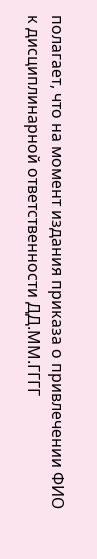полагает, что на момент издания приказа о привлечении ФИО к дисциплинарной ответственности ДД.ММ.ГГГГ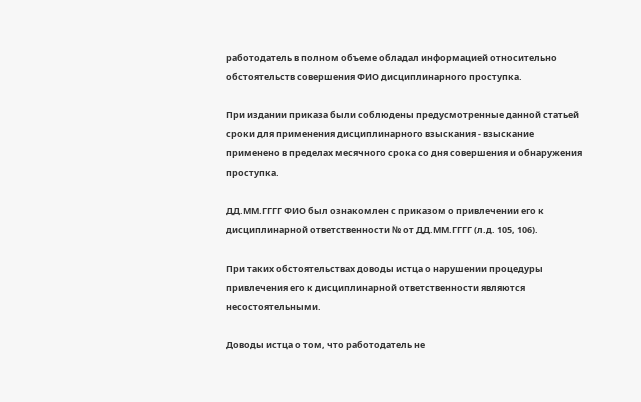работодатель в полном объеме обладал информацией относительно обстоятельств совершения ФИО дисциплинарного проступка.

При издании приказа были соблюдены предусмотренные данной статьей сроки для применения дисциплинарного взыскания - взыскание применено в пределах месячного срока со дня совершения и обнаружения проступка.

ДД.ММ.ГГГГ ФИО был ознакомлен с приказом о привлечении его к дисциплинарной ответственности № от ДД.ММ.ГГГГ (л.д. 105, 106).

При таких обстоятельствах доводы истца о нарушении процедуры привлечения его к дисциплинарной ответственности являются несостоятельными.

Доводы истца о том, что работодатель не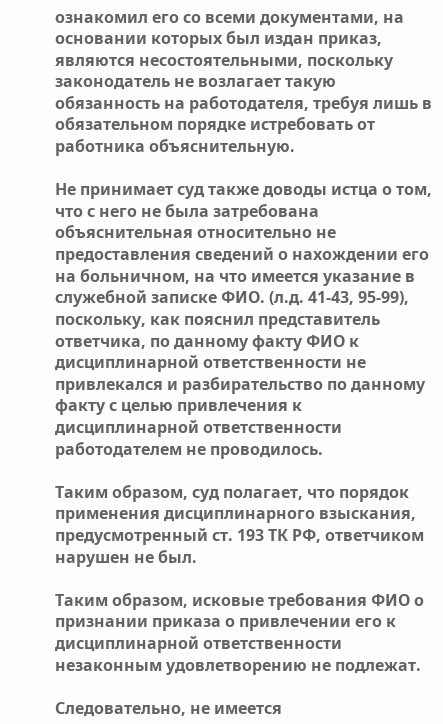ознакомил его со всеми документами, на основании которых был издан приказ, являются несостоятельными, поскольку законодатель не возлагает такую обязанность на работодателя, требуя лишь в обязательном порядке истребовать от работника объяснительную.

Не принимает суд также доводы истца о том, что с него не была затребована объяснительная относительно не предоставления сведений о нахождении его на больничном, на что имеется указание в служебной записке ФИО. (л.д. 41-43, 95-99), поскольку, как пояснил представитель ответчика, по данному факту ФИО к дисциплинарной ответственности не привлекался и разбирательство по данному факту с целью привлечения к дисциплинарной ответственности работодателем не проводилось.

Таким образом, суд полагает, что порядок применения дисциплинарного взыскания, предусмотренный ст. 193 ТК РФ, ответчиком нарушен не был.

Таким образом, исковые требования ФИО о признании приказа о привлечении его к дисциплинарной ответственности незаконным удовлетворению не подлежат.

Следовательно, не имеется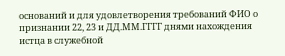оснований и для удовлетворения требований ФИО о признании 22, 23 и ДД.ММ.ГГГГ днями нахождения истца в служебной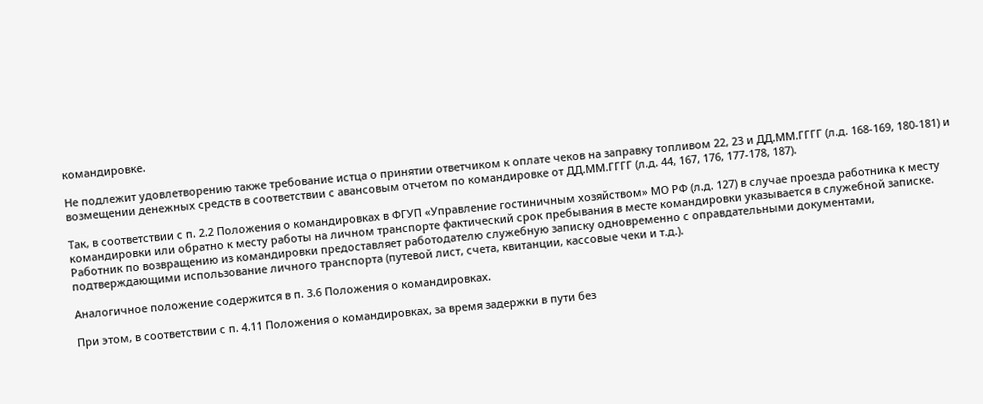командировке.

Не подлежит удовлетворению также требование истца о принятии ответчиком к оплате чеков на заправку топливом 22, 23 и ДД.ММ.ГГГГ (л.д. 168-169, 180-181) и возмещении денежных средств в соответствии с авансовым отчетом по командировке от ДД.ММ.ГГГГ (л.д. 44, 167, 176, 177-178, 187).

Так, в соответствии с п. 2.2 Положения о командировках в ФГУП «Управление гостиничным хозяйством» МО РФ (л.д. 127) в случае проезда работника к месту командировки или обратно к месту работы на личном транспорте фактический срок пребывания в месте командировки указывается в служебной записке. Работник по возвращению из командировки предоставляет работодателю служебную записку одновременно с оправдательными документами, подтверждающими использование личного транспорта (путевой лист, счета, квитанции, кассовые чеки и т.д.).

Аналогичное положение содержится в п. 3.6 Положения о командировках.

При этом, в соответствии с п. 4.11 Положения о командировках, за время задержки в пути без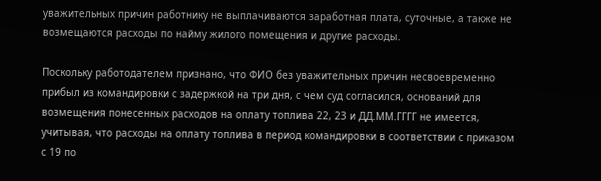уважительных причин работнику не выплачиваются заработная плата, суточные, а также не возмещаются расходы по найму жилого помещения и другие расходы.

Поскольку работодателем признано, что ФИО без уважительных причин несвоевременно прибыл из командировки с задержкой на три дня, с чем суд согласился, оснований для возмещения понесенных расходов на оплату топлива 22, 23 и ДД.ММ.ГГГГ не имеется, учитывая, что расходы на оплату топлива в период командировки в соответствии с приказом с 19 по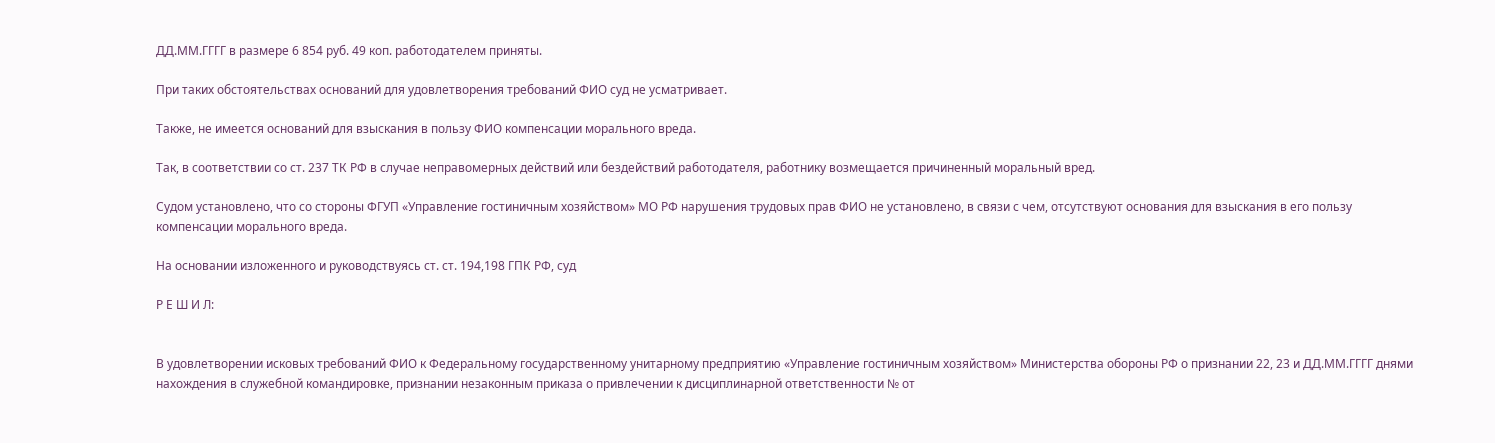ДД.ММ.ГГГГ в размере 6 854 руб. 49 коп. работодателем приняты.

При таких обстоятельствах оснований для удовлетворения требований ФИО суд не усматривает.

Также, не имеется оснований для взыскания в пользу ФИО компенсации морального вреда.

Так, в соответствии со ст. 237 ТК РФ в случае неправомерных действий или бездействий работодателя, работнику возмещается причиненный моральный вред.

Судом установлено, что со стороны ФГУП «Управление гостиничным хозяйством» МО РФ нарушения трудовых прав ФИО не установлено, в связи с чем, отсутствуют основания для взыскания в его пользу компенсации морального вреда.

На основании изложенного и руководствуясь ст. ст. 194,198 ГПК РФ, суд

Р Е Ш И Л:


В удовлетворении исковых требований ФИО к Федеральному государственному унитарному предприятию «Управление гостиничным хозяйством» Министерства обороны РФ о признании 22, 23 и ДД.ММ.ГГГГ днями нахождения в служебной командировке, признании незаконным приказа о привлечении к дисциплинарной ответственности № от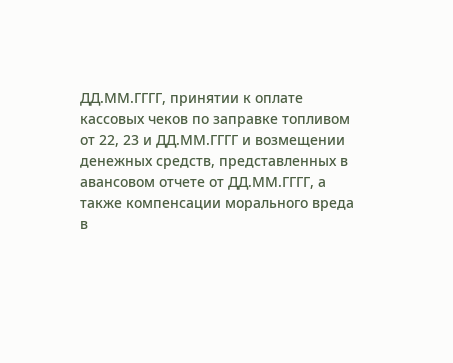ДД.ММ.ГГГГ, принятии к оплате кассовых чеков по заправке топливом от 22, 23 и ДД.ММ.ГГГГ и возмещении денежных средств, представленных в авансовом отчете от ДД.ММ.ГГГГ, а также компенсации морального вреда в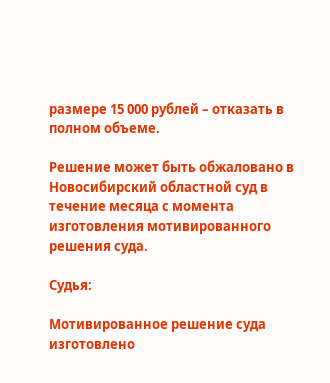размере 15 000 рублей – отказать в полном объеме.

Решение может быть обжаловано в Новосибирский областной суд в течение месяца с момента изготовления мотивированного решения суда.

Судья:

Мотивированное решение суда изготовлено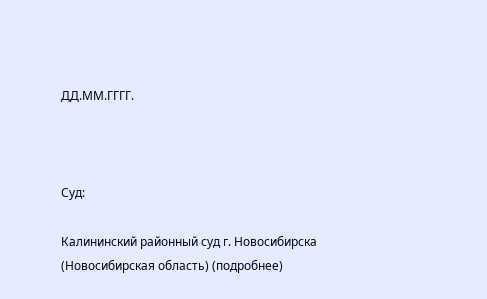ДД.ММ.ГГГГ.



Суд:

Калининский районный суд г. Новосибирска (Новосибирская область) (подробнее)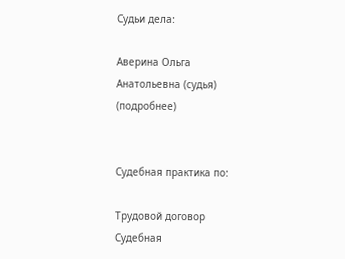Судьи дела:

Аверина Ольга Анатольевна (судья) (подробнее)


Судебная практика по:

Трудовой договор
Судебная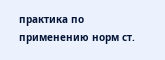практика по применению норм ст.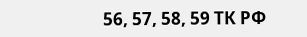56, 57, 58, 59 ТК РФ